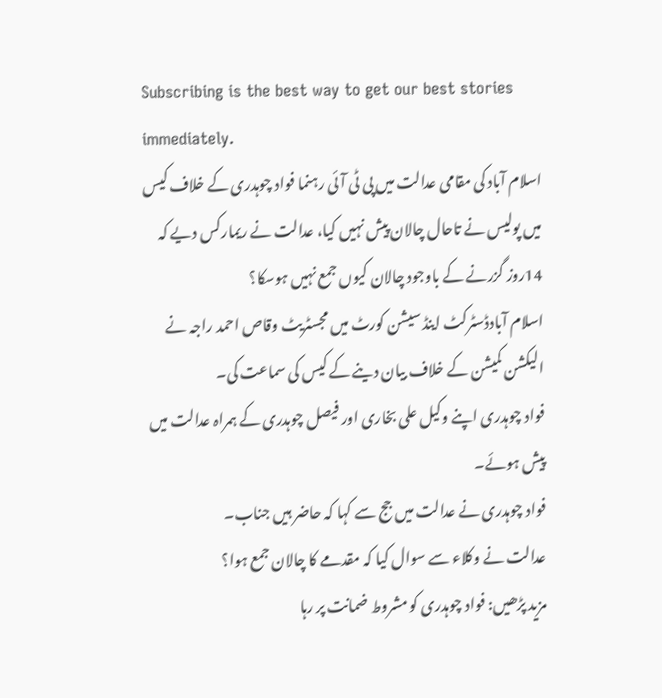Subscribing is the best way to get our best stories immediately.
اسلام آباد کی مقامی عدالت میں پی ٹی آئی رہنما فواد چوہدری کے خلاف کیس میں پولیس نے تاحال چالان پیش نہیں کیا، عدالت نے ریمارکس دیے کہ 14روز گزرنے کے باوجود چالان کیوں جمع نہیں ہوسکا؟
اسلام آبادڈسٹرکٹ اینڈ سیشن کورٹ میں مجسٹریٹ وقاص احمد راجہ نے الیکشن کمیشن کے خلاف بیان دینے کے کیس کی سماعت کی۔
فواد چوہدری اپنے وکیل علی بخاری اور فیصل چوہدری کے ہمراہ عدالت میں پیش ہوئے۔
فواد چوہدری نے عدالت میں جج سے کہا کہ حاضر ہیں جناب۔
عدالت نے وکلاء سے سوال کیا کہ مقدمے کا چالان جمع ہوا؟
مزید پڑھیں: فواد چوہدری کو مشروط ضمانت پر رہا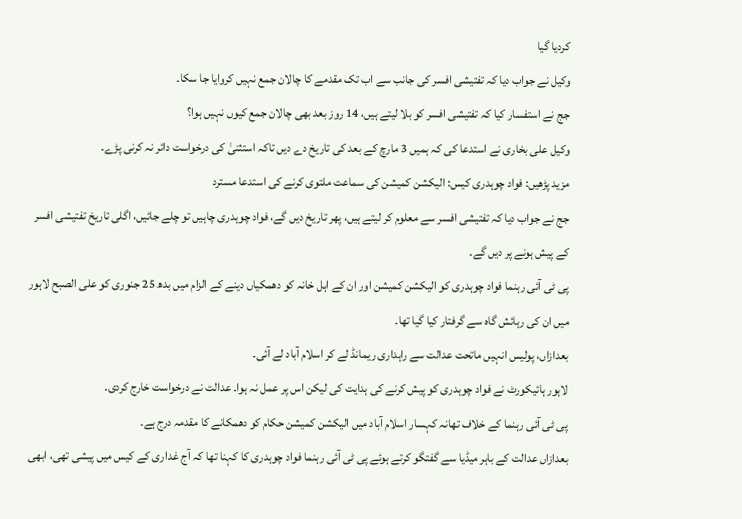کردیا گیا
وکیل نے جواب دیا کہ تفتیشی افسر کی جانب سے اب تک مقدمے کا چالان جمع نہیں کروایا جا سکا۔
جج نے استفسار کیا کہ تفتیشی افسر کو بلا لیتے ہیں، 14 روز بعد بھی چالان جمع کیوں نہیں ہوا؟
وکیل علی بخاری نے استدعا کی کہ ہمیں 3 مارچ کے بعد کی تاریخ دے دیں تاکہ استثنیٰ کی درخواست دائر نہ کرنی پڑے۔
مزید پڑھیں: فواد چوہدری کیس: الیکشن کمیشن کی سماعت ملتوی کرنے کی استدعا مسترد
جج نے جواب دیا کہ تفتیشی افسر سے معلوم کر لیتے ہیں، پھر تاریخ دیں گے، فواد چوہدری چاہیں تو چلے جائیں، اگلی تاریخ تفتیشی افسر کے پیش ہونے پر دیں گے۔
پی ٹی آئی رہنما فواد چوہدری کو الیکشن کمیشن اور ان کے اہل خانہ کو دھمکیاں دینے کے الزام میں بدھ 25 جنوری کو علی الصبح لاہور میں ان کی رہائش گاہ سے گرفتار کیا گیا تھا۔
بعدازاں، پولیس انہیں ماتحت عدالت سے راہداری ریمانڈ لے کر اسلام آباد لے آئی۔
لاہور ہائیکورٹ نے فواد چوہدری کو پیش کرنے کی ہدایت کی لیکن اس پر عمل نہ ہوا۔ عدالت نے درخواست خارج کردی۔
پی ٹی آئی رہنما کے خلاف تھانہ کہسار اسلام آباد میں الیکشن کمیشن حکام کو دھمکانے کا مقدمہ درج ہے۔
بعدازاں عدالت کے باہر میڈیا سے گفتگو کرتے ہوئے پی ٹی آئی رہنما فواد چوہدری کا کہنا تھا کہ آج غداری کے کیس میں پیشی تھی، ابھی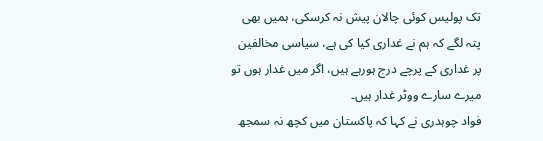تک پولیس کوئی چالان پیش نہ کرسکی، ہمیں بھی پتہ لگے کہ ہم نے غداری کیا کی ہے، سیاسی مخالفین پر غداری کے پرچے درج ہورہے ہیں، اگر میں غدار ہوں تو میرے سارے ووٹر غدار ہیں۔
فواد چوہدری نے کہا کہ پاکستان میں کچھ نہ سمجھ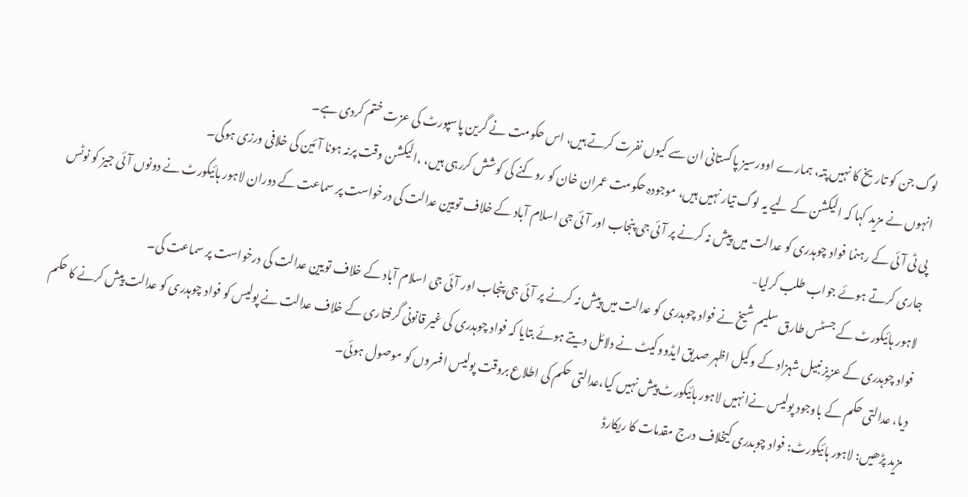لوگ جن کو تاریخ کا نہیں پتہ، ہمارے اوورسیز پاکستانی ان سے کیوں نفرت کرتے ہیں، اس حکومت نے گرین پاسپورٹ کی عزت ختم کردی ہے۔
انہوں نے مزید کہا کہ الیکشن کے لیے یہ لوگ تیار نہیں ہیں، موجودہ حکومت عمران خان کو روکنے کی کوشش کررہی ہیں، ،الیکشن وقت پرنہ ہونا آئین کی خلافی ورزی ہوگی۔
پی ٹی آئی کے رہنما فواد چوہدری کو عدالت میں پیش نہ کرنے پر آئی جی پنجاب اور آئی جی اسلام آباد کے خلاف تویین عدالت کی درخواست پر سماعت کے دوران لاہور ہائیکورٹ نے دونوں آئی جیز کو نوٹس جاری کرتے ہوئے جواب طلب کرلیا-
لاہور ہائیکورٹ کے جسٹس طارق سلیم شیخ نے فواد چوہدری کو عدالت میں پیش نہ کرنے پر آئی جی پنجاب اور آئی جی اسلام آباد کے خلاف تویین عدالت کی درخواست پر سماعت کی۔
فواد چوہدری کے عزیز نبیل شہزاد کے وکیل اظہر صدیق ایڈووکیٹ نے دلائل دیتے ہوئے بتایا کہ فواد چوہدری کی غیر قانونی گرفتاری کے خلاف عدالت نے پولیس کو فواد چوہدری کو عدالت پیش کرنے کا حکم دیا، عدالتی حکم کے باوجود پولیس نےانہیں لاہور ہائیکورٹ پیش نہیں کیا،عدالتی حکم کی اطلاع بروقت پولیس افسروں کو موصول ہوئی۔
مزید پڑھیں: لاہور ہائیکورٹ: فواد چوبدری کیخلاف درج مقدمات کا ریکارڈ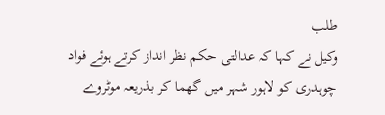طلب
وکیل نے کہا کہ عدالتی حکم نظر انداز کرتے ہوئے فواد چوہدری کو لاہور شہر میں گھما کر بذریعہ موٹروے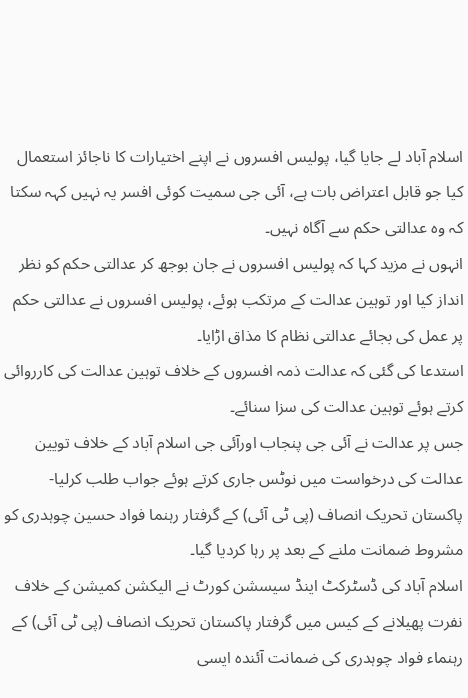اسلام آباد لے جایا گیا، پولیس افسروں نے اپنے اختیارات کا ناجائز استعمال کیا جو قابل اعتراض بات ہے، آئی جی سمیت کوئی افسر یہ نہیں کہہ سکتا کہ وہ عدالتی حکم سے آگاہ نہیں۔
انہوں نے مزید کہا کہ پولیس افسروں نے جان بوجھ کر عدالتی حکم کو نظر انداز کیا اور توہین عدالت کے مرتکب ہوئے، پولیس افسروں نے عدالتی حکم پر عمل کی بجائے عدالتی نظام کا مذاق اڑایا۔
استدعا کی گئی کہ عدالت ذمہ افسروں کے خلاف توہین عدالت کی کارروائی کرتے ہوئے توہین عدالت کی سزا سنائے۔
جس پر عدالت نے آئی جی پنجاب اورآئی جی اسلام آباد کے خلاف تویین عدالت کی درخواست میں نوٹس جاری کرتے ہوئے جواب طلب کرلیا-
پاکستان تحریک انصاف (پی ٹی آئی) کے گرفتار رہنما فواد حسین چوہدری کو مشروط ضمانت ملنے کے بعد پر رہا کردیا گیا۔
اسلام آباد کی ڈسٹرکٹ اینڈ سیسشن کورٹ نے الیکشن کمیشن کے خلاف نفرت پھیلانے کے کیس میں گرفتار پاکستان تحریک انصاف (پی ٹی آئی) کے رہنماء فواد چوہدری کی ضمانت آئندہ ایسی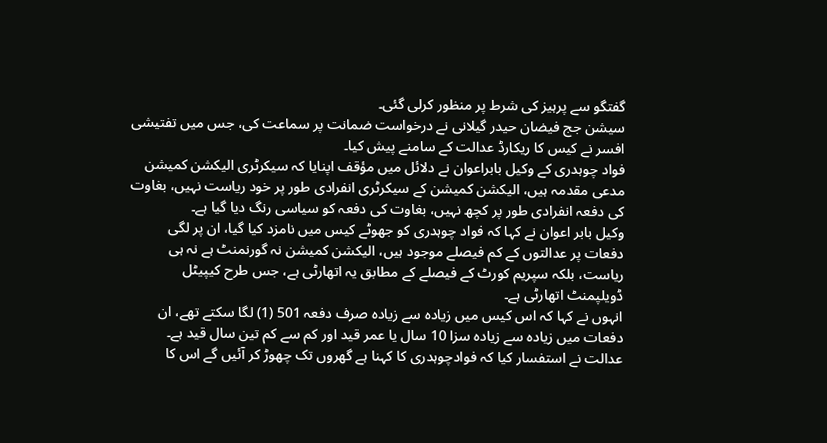گفتگو سے پرہیز کی شرط پر منظور کرلی گئی۔
سیشن جج فیضان حیدر گیلانی نے درخواست ضمانت پر سماعت کی، جس میں تفتیشی افسر نے کیس کا ریکارڈ عدالت کے سامنے پیش کیا۔
فواد چوہدری کے وکیل بابراعوان نے دلائل میں مؤقف اپنایا کہ سیکرٹری الیکشن کمیشن مدعی مقدمہ ہیں، الیکشن کمیشن کے سیکرٹری انفرادی طور پر خود ریاست نہیں، بغاوت کی دفعہ انفرادی طور پر کچھ نہیں، بغاوت کی دفعہ کو سیاسی رنگ دیا گیا ہے۔
وکیل بابر اعوان نے کہا کہ فواد چوہدری کو جھوٹے کیس میں نامزد کیا گیا، ان پر لگی دفعات پر عدالتوں کے کم فیصلے موجود ہیں، الیکشن کمیشن نہ گورنمنٹ ہے نہ ہی ریاست، بلکہ سپریم کورٹ کے فیصلے کے مطابق یہ اتھارٹی ہے، جس طرح کیپیٹل ڈویلپمنٹ اتھارٹی ہے۔
انہوں نے کہا کہ اس کیس میں زیادہ سے زیادہ صرف دفعہ 501 (1) لگا سکتے تھے، ان دفعات میں زیادہ سے زیادہ سزا 10 سال یا عمر قید اور کم سے کم تین سال قید ہے۔
عدالت نے استفسار کیا کہ فوادچوہدری کا کہنا ہے گھروں تک چھوڑ کر آئیں گے اس کا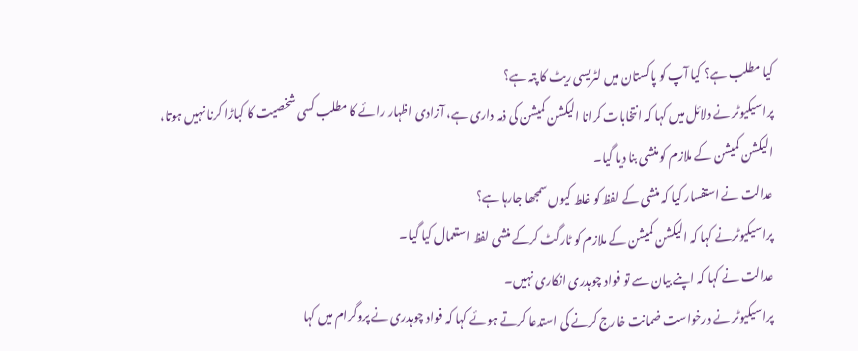کیا مطلب ہے؟ کیا آپ کو پاکستان میں لٹریسی ریٹ کا پتہ ہے؟
پراسیکیوٹر نے دلائل میں کہا کہ انتخابات کرانا الیکشن کمیشن کی ذمہ داری ہے، آزادی اظہار رائے کا مطلب کسی شخصیت کا کباڑا کرنا نہیں ہوتا، الیکشن کمیشن کے ملازم کو منشی بنا دیا گیا۔
عدالت نے استفسار کیا کہ منشی کے لفظ کو غلط کیوں سمجھا جارہا ہے؟
پراسیکیوٹرنے کہا کہ الیکشن کمیشن کے ملازم کو ٹارگٹ کرکے منشی لفظ استعمال کیا گیا۔
عدالت نے کہا کہ اپنے بیان سے تو فواد چوہدری انکاری نہیں۔
پراسیکیوٹر نے درخواست ضمانت خارج کرنے کی استدعا کرتے ہوئے کہا کہ فواد چوہدری نے پروگرام میں کہا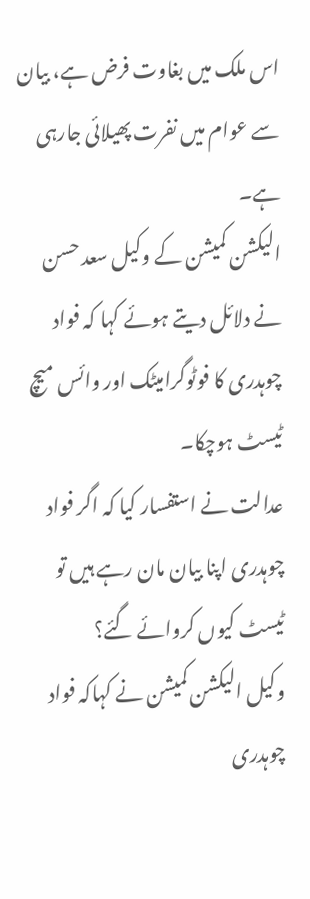اس ملک میں بغاوت فرض ہے، بیان سے عوام میں نفرت پھیلائی جارہی ہے۔
الیکشن کمیشن کے وکیل سعد حسن نے دلائل دیتے ہوئے کہا کہ فواد چوہدری کا فوٹوگرامیٹک اور وائس میچ ٹیسٹ ہوچکا۔
عدالت نے استفسار کیا کہ اگر فواد چوہدری اپنا بیان مان رہے ہیں تو ٹیسٹ کیوں کروائے گئے؟
وکیل الیکشن کمیشن نے کہاکہ فواد چوہدری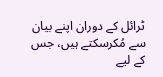ٹرائل کے دوران اپنے بیان سے مُکرسکتے ہیں، جس کے لیے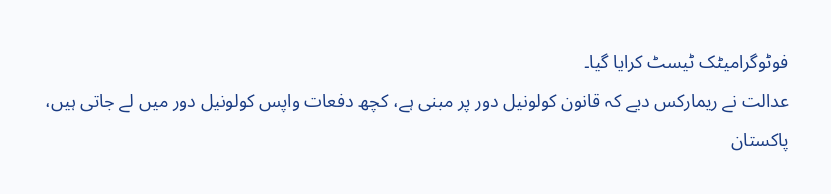فوٹوگرامیٹک ٹیسٹ کرایا گیا۔
عدالت نے ریمارکس دیے کہ قانون کولونیل دور پر مبنی ہے، کچھ دفعات واپس کولونیل دور میں لے جاتی ہیں، پاکستان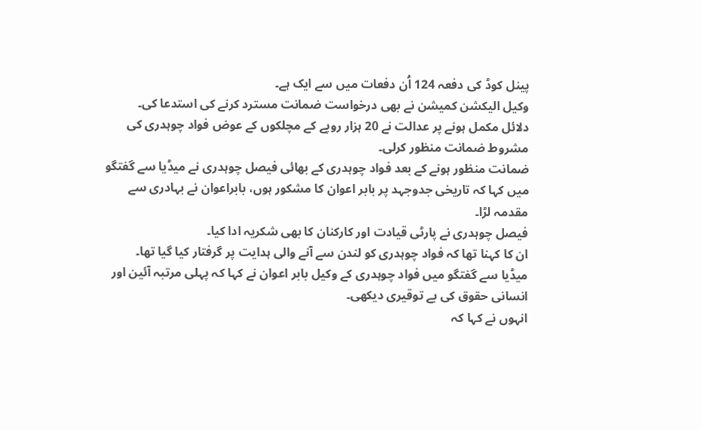پینل کوڈ کی دفعہ 124 اُن دفعات میں سے ایک ہے۔
وکیل الیکشن کمیشن نے بھی درخواست ضمانت مسترد کرنے کی استدعا کی۔
دلائل مکمل ہونے پر عدالت نے 20 ہزار روپے کے مچلکوں کے عوض فواد چوہدری کی مشروط ضمانت منظور کرلی۔
ضمانت منظور ہونے کے بعد فواد چوہدری کے بھائی فیصل چوہدری نے میڈیا سے گفتگو میں کہا کہ تاریخی جدوجہد پر بابر اعوان کا مشکور ہوں، بابراعوان نے بہادری سے مقدمہ لڑا۔
فیصل چوہدری نے پارٹی قیادت اور کارکنان کا بھی شکریہ ادا کیا۔
ان کا کہنا تھا کہ فواد چوہدری کو لندن سے آنے والی ہدایت پر گرفتار کیا گیا تھا۔
میڈیا سے گفتگو میں فواد چوہدری کے وکیل بابر اعوان نے کہا کہ پہلی مرتبہ آئین اور انسانی حقوق کی بے توقیری دیکھی۔
انہوں نے کہا کہ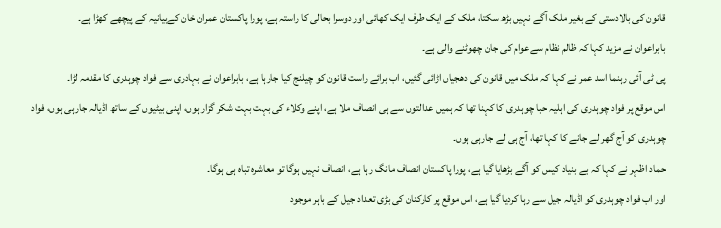قانون کی بالادستی کے بغیر ملک آگے نہیں بڑھ سکتا، ملک کے ایک طرف ایک کھائی اور دوسرا بحالی کا راستہ ہے، پورا پاکستان عمران خان کےبیانیہ کے پیچھے کھڑا ہے۔
بابراعوان نے مزید کہا کہ ظالم نظام سےعوام کی جان چھوٹنے والی ہے۔
پی ٹی آئی رہنما اسد عمر نے کہا کہ ملک میں قانون کی دھجیاں اڑائی گئیں، اب برائے راست قانون کو چیلنج کیا جارہا ہے، بابراعوان نے بہادری سے فواد چوہدری کا مقدمہ لڑا۔
اس موقع پر فواد چوہدری کی اہلیہ حبا چوہدری کا کہنا تھا کہ ہمیں عدالتوں سے ہی انصاف ملا ہے، اپنے وکلاء کی بہت بہت شکر گزار ہوں، اپنی بیٹیوں کے ساتھ اڈیالہ جارہی ہوں، فواد چوہدری کو آج گھر لے جانے کا کہا تھا، آج ہی لے جارہی ہوں۔
حماد اظہر نے کہا کہ بے بنیاد کیس کو آگے بڑھایا گیا ہے، پورا پاکستان انصاف مانگ رہا ہے، انصاف نہیں ہوگا تو معاشرہ تباہ ہی ہوگا۔
اور اب فواد چوہدری کو اڈیالہ جیل سے رہا کردیا گیا ہے، اس موقع پر کارکنان کی بڑی تعداد جیل کے باہر موجود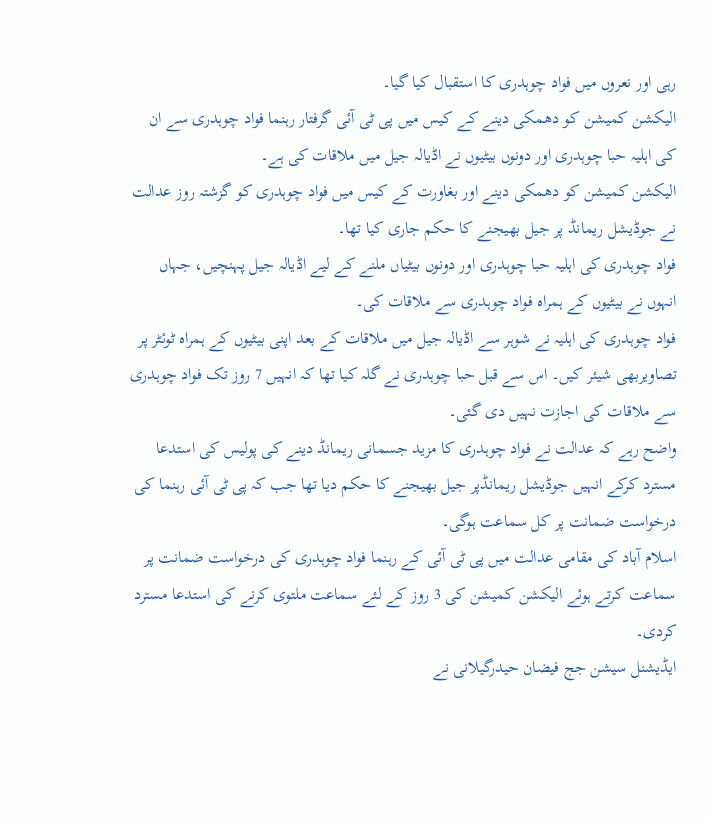رہی اور نعروں میں فواد چوہدری کا استقبال کیا گیا۔
الیکشن کمیشن کو دھمکی دینے کے کیس میں پی ٹی آئی گرفتار رہنما فواد چوہدری سے ان کی اہلیہ حبا چوہدری اور دونوں بیٹیوں نے اڈیالہ جیل میں ملاقات کی ہے۔
الیکشن کمیشن کو دھمکی دینے اور بغاورت کے کیس میں فواد چوہدری کو گزشتہ روز عدالت نے جوڈیشل ریمانڈ پر جیل بھیجنے کا حکم جاری کیا تھا۔
فواد چوہدری کی اہلیہ حبا چوہدری اور دونوں بیٹیاں ملنے کے لیے اڈیالہ جیل پہنچیں، جہاں انہوں نے بیٹیوں کے ہمراہ فواد چوہدری سے ملاقات کی۔
فواد چوہدری کی اہلیہ نے شوہر سے اڈیالہ جیل میں ملاقات کے بعد اپنی بیٹیوں کے ہمراہ ٹوئٹر پر تصاویربھی شیئر کیں۔ اس سے قبل حبا چوہدری نے گلہ کیا تھا کہ انہیں 7 روز تک فواد چوہدری سے ملاقات کی اجازت نہیں دی گئی۔
واضح رہے کہ عدالت نے فواد چوہدری کا مزید جسمانی ریمانڈ دینے کی پولیس کی استدعا مسترد کرکے انہیں جوڈیشل ریمانڈپر جیل بھیجنے کا حکم دیا تھا جب کہ پی ٹی آئی رہنما کی درخواست ضمانت پر کل سماعت ہوگی۔
اسلام آباد کی مقامی عدالت میں پی ٹی آئی کے رہنما فواد چوہدری کی درخواست ضمانت پر سماعت کرتے ہوئے الیکشن کمیشن کی 3 روز کے لئے سماعت ملتوی کرنے کی استدعا مسترد کردی۔
ایڈیشنل سیشن جج فیضان حیدرگیلانی نے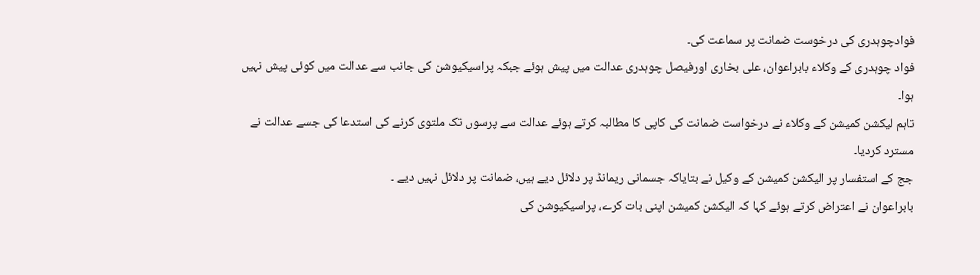فوادچوہدری کی درخوست ضمانت پر سماعت کی۔
فواد چوہدری کے وکلاء بابراعوان، علی بخاری اورفیصل چوہدری عدالت میں پیش ہوئے جبکہ پراسیکیوشن کی جانب سے عدالت میں کوئی پیش نہیں ہوا۔
تاہم لیکشن کمیشن کے وکلاء نے درخواست ضمانت کی کاپی کا مطالبہ کرتے ہوئے عدالت سے پرسوں تک ملتوی کرنے کی استدعا کی جسے عدالت نے مسترد کردیا۔
جج کے استفسار پر الیکشن کمیشن کے وکیل نے بتایاکہ جسمانی ریمانڈ پر دلائل دیے ہیں، ضمانت پر دلائل نہیں دیے ۔
بابراعوان نے اعتراض کرتے ہوئے کہا کہ الیکشن کمیشن اپنی بات کرے، پراسیکیوشن کی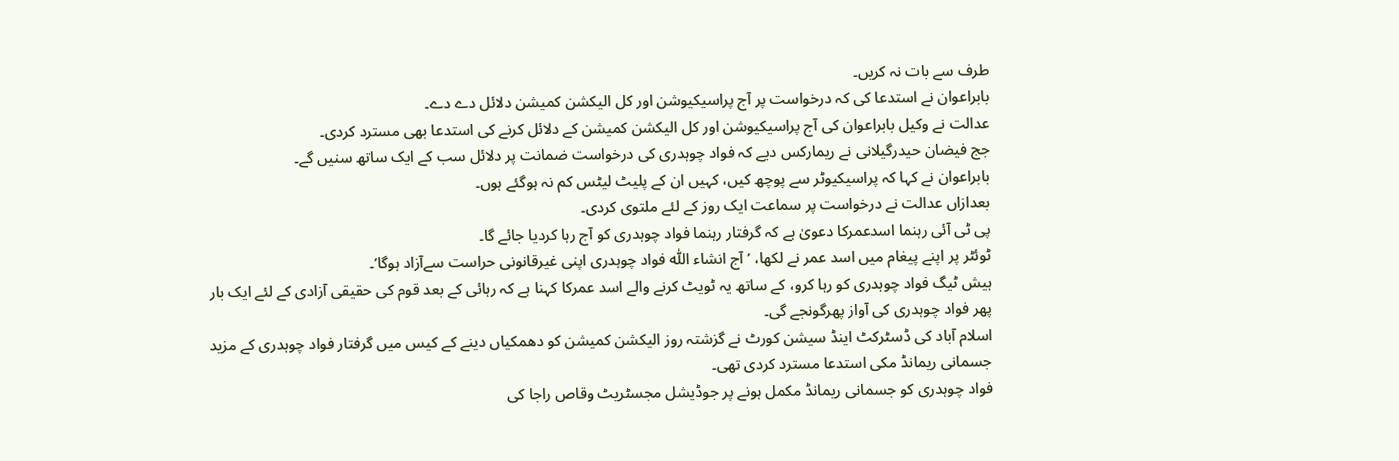طرف سے بات نہ کریں۔
بابراعوان نے استدعا کی کہ درخواست پر آج پراسیکیوشن اور کل الیکشن کمیشن دلائل دے دے۔
عدالت نے وکیل بابراعوان کی آج پراسیکیوشن اور کل الیکشن کمیشن کے دلائل کرنے کی استدعا بھی مسترد کردی۔
جج فیضان حیدرگیلانی نے ریمارکس دیے کہ فواد چوہدری کی درخواست ضمانت پر دلائل سب کے ایک ساتھ سنیں گے۔
بابراعوان نے کہا کہ پراسیکیوٹر سے پوچھ کیں، کہیں ان کے پلیٹ لیٹس کم نہ ہوگئے ہوں۔
بعدازاں عدالت نے درخواست پر سماعت ایک روز کے لئے ملتوی کردی۔
پی ٹی آئی رہنما اسدعمرکا دعویٰ ہے کہ گرفتار رہنما فواد چوہدری کو آج رہا کردیا جائے گا۔
ٹوئٹر پر اپنے پیغام میں اسد عمر نے لکھا، ’ آج انشاء اللّٰہ فواد چوہدری اپنی غیرقانونی حراست سےآزاد ہوگا’۔
ہیش ٹیگ فواد چوہدری کو رہا کرو، کے ساتھ یہ ٹویٹ کرنے والے اسد عمرکا کہنا ہے کہ رہائی کے بعد قوم کی حقیقی آزادی کے لئے ایک بار پھر فواد چوہدری کی آواز پھرگونجے گی۔
اسلام آباد کی ڈسٹرکٹ اینڈ سیشن کورٹ نے گزشتہ روز الیکشن کمیشن کو دھمکیاں دینے کے کیس میں گرفتار فواد چوہدری کے مزید جسمانی ریمانڈ مکی استدعا مسترد کردی تھی۔
فواد چوہدری کو جسمانی ریمانڈ مکمل ہونے پر جوڈیشل مجسٹریٹ وقاص راجا کی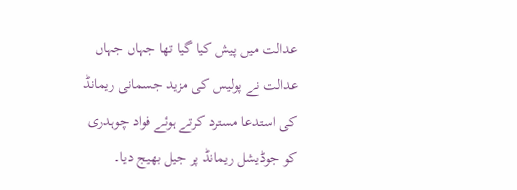عدالت میں پیش کیا گیا تھا جہاں جہاں عدالت نے پولیس کی مزید جسمانی ریمانڈ کی استدعا مسترد کرتے ہوئے فواد چوہدری کو جوڈیشل ریمانڈ پر جیل بھیج دیا۔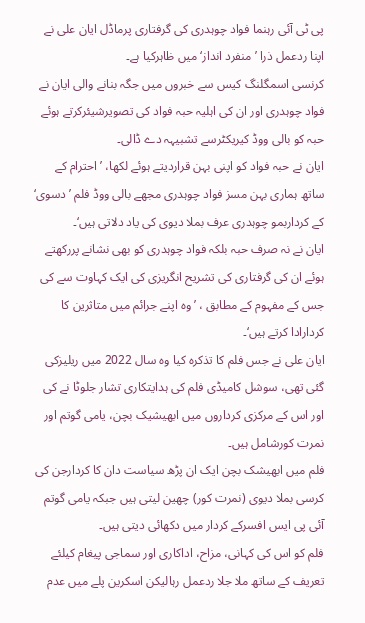پی ٹی آئی رہنما فواد چوہدری کی گرفتاری پرماڈل ایان علی نے اپنا ردعمل ذرا ’منفرد انداز‘ میں ظاہرکیا ہے۔
کرنسی اسمگلنگ کیس سے خبروں میں جگہ بنانے والی ایان نے فواد چوہدری اور ان کی اہلیہ حبہ فواد کی تصویرشیئرکرتے ہوئے حبہ کو بالی ووڈ کیریکٹرسے تشبیہہ دے ڈالی۔
ایان نے حبہ فواد کو اپنی بہن قراردیتے ہوئے لکھا، ’احترام کے ساتھ ہماری بہن مسز فواد چوہدری مجھے بالی ووڈ فلم ’دسوی‘ کے کرداربمو چوہدری عرف بملا دیوی کی یاد دلاتی ہیں‘۔
ایان نے نہ صرف حبہ بلکہ فواد چوہدری کو بھی نشانے پررکھتے ہوئے ان کی گرفتاری کی تشریح انگریزی کی ایک کہاوت سے کی جس کے مفہوم کے مطابق ، ’وہ اپنے جرائم میں متاثرین کا کردارادا کرتے ہیں‘۔
ایان علی نے جس فلم کا تذکرہ کیا وہ سال 2022 میں ریلیزکی گئی تھی، سوشل کامیڈی فلم کی ہدایتکاری تشار جلوٹا نے کی اور اس کے مرکزی کرداروں میں ابھیشیک بچن، یامی گوتم اور نمرت کورشامل ہیں۔
فلم میں ابھیشک بچن ایک ان پڑھ سیاست دان کا کردارجن کی کرسی بملا دیوی (نمرت کور) چھین لیتی ہیں جبکہ یامی گوتم آئی پی ایس افسرکے کردار میں دکھائی دیتی ہیں۔
فلم کو اس کی کہانی، مزاح، اداکاری اور سماجی پیغام کیلئے تعریف کے ساتھ ملا جلا ردعمل رہالیکن اسکرین پلے میں عدم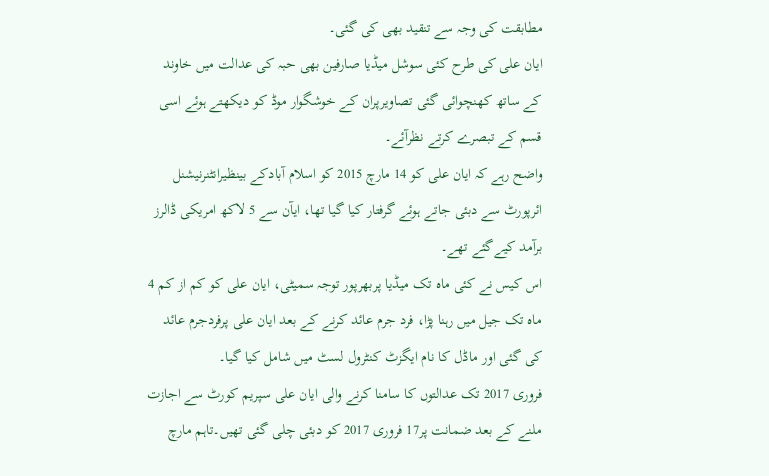مطابقت کی وجہ سے تنقید بھی کی گئی۔
ایان علی کی طرح کئی سوشل میڈیا صارفین بھی حبہ کی عدالت میں خاوند کے ساتھ کھنچوائی گئی تصاویرپران کے خوشگوار موڈ کو دیکھتے ہوئے اسی قسم کے تبصرے کرتے نظرآئے۔
واضح رہے کہ ایان علی کو 14 مارچ 2015 کو اسلام آبادکے بینظیرانٹنرنیشنل ائرپورٹ سے دبئی جاتے ہوئے گرفتار کیا گیا تھا، ایآن سے 5 لاکھ امریکی ڈالرز برآمد کیےگئے تھے۔
اس کیس نے کئی ماہ تک میڈیا پربھرپور توجہ سمیٹی، ایان علی کو کم از کم 4 ماہ تک جیل میں رہنا پڑا، فرد جرم عائد کرنے کے بعد ایان علی پرفردجرم عائد کی گئی اور ماڈل کا نام ایگزٹ کنٹرول لسٹ میں شامل کیا گیا۔
فروری 2017 تک عدالتوں کا سامنا کرنے والی ایان علی سپریم کورٹ سے اجازت ملنے کے بعد ضمانت پر17 فروری 2017 کو دبئی چلی گئی تھیں۔تاہم مارچ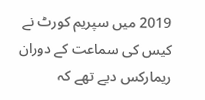2019 میں سپریم کورٹ نے کیس کی سماعت کے دوران ریمارکس دیے تھے کہ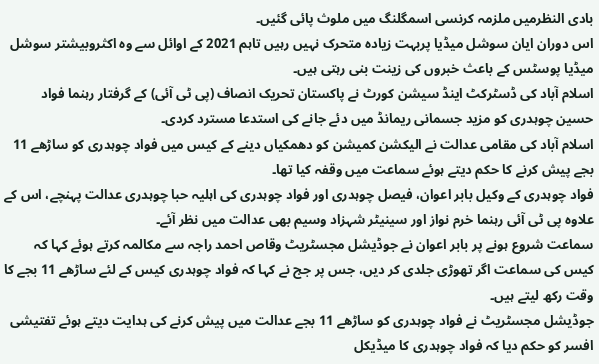بادی النظرمیں ملزمہ کرنسی اسمگلنگ میں ملوث پائی گئیں۔
اس دوران ایان سوشل میڈیا پربہت زیادہ متحرک نہیں رہیں تاہم 2021 کے اوائل سے وہ اکثروبیشتر سوشل میڈیا پوسٹس کے باعث خبروں کی زینت بنی رہتی ہیں۔
اسلام آباد کی ڈسٹرکٹ اینڈ سیشن کورٹ نے پاکستان تحریک انصاف (پی ٹی آئی) کے گرفتار رہنما فواد حسین چوہدری کو مزید جسمانی ریمانڈ میں دئے جانے کی استدعا مسترد کردی۔
اسلام آباد کی مقامی عدالت نے الیکشن کمیشن کو دھمکیاں دینے کے کیس میں فواد چوہدری کو ساڑھے 11 بجے پیش کرنے کا حکم دیتے ہوئے سماعت میں وقفہ کیا تھا۔
فواد چوہدری کے وکیل بابر اعوان، فیصل چوہدری اور فواد چوہدری کی اہلیہ حبا چوہدری عدالت پہنچے، اس کے علاوہ پی ٹی آئی رہنما خرم نواز اور سینیٹر شہزاد وسیم بھی عدالت میں نظر آئے۔
سماعت شروع ہونے پر بابر اعوان نے جوڈیشل مجسٹریٹ وقاص احمد راجہ سے مکالمہ کرتے ہوئے کہا کہ کیس کی سماعت اگر تھوڑی جلدی کر دیں، جس پر جج نے کہا کہ فواد چوہدری کیس کے لئے ساڑھے 11 بجے کا وقت رکھ لیتے ہیں۔
جوڈیشل مجسٹریٹ نے فواد چوہدری کو ساڑھے 11 بجے عدالت میں پیش کرنے کی ہدایت دیتے ہوئے تفتیشی افسر کو حکم دیا کہ فواد چوہدری کا میڈیکل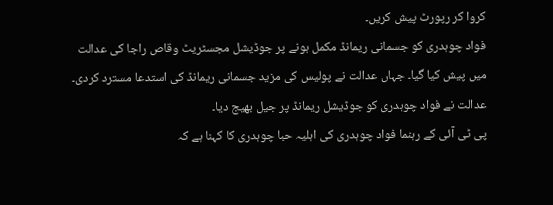کروا کر رپورٹ پیش کریں۔
فواد چوہدری کو جسمانی ریمانڈ مکمل ہونے پر جوڈیشل مجسٹریٹ وقاص راجا کی عدالت میں پیش کیا گیا۔ جہاں عدالت نے پولیس کی مزید جسمانی ریمانڈ کی استدعا مسترد کردی۔
عدالت نے فواد چوہدری کو جوڈیشل ریمانڈ پر جیل بھیج دیا۔
پی ٹی آئی کے رہنما فواد چوہدری کی اہلیہ حبا چوہدری کا کہنا ہے کہ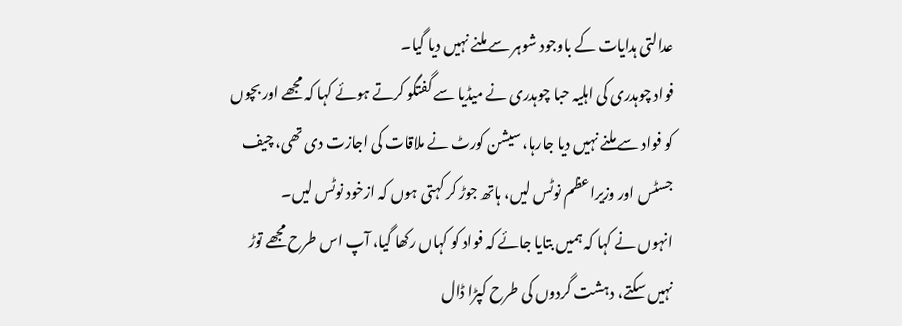عدالتی ہدایات کے باوجود شوہر سے ملنے نہیں دیا گیا۔
فواد چوہدری کی اہلیہ حبا چوہدری نے میڈیا سے گفتگو کرتے ہوئے کہا کہ مجھے اور بچوں کو فواد سے ملنے نہیں دیا جارہا، سیشن کورٹ نے ملاقات کی اجازت دی تھی، چیف جسٹس اور وزیراعظم نوٹس لیں، ہاتھ جوڑ کر کہتی ہوں کہ ازخود نوٹس لیں۔
انہوں نے کہا کہ ہمیں بتایا جائے کہ فواد کو کہاں رکھا گیا، آپ اس طرح مجھے توڑ نہیں سکتے، دہشت گردوں کی طرح کپڑا ڈال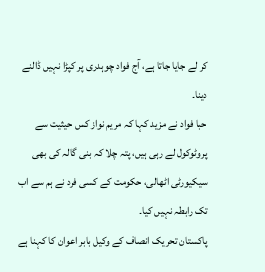کر لے جایا جاتا ہے، آج فواد چوہدری پر کپڑا نہیں ڈالنے دینا۔
حبا فواد نے مزید کہا کہ مریم نواز کس حیثیت سے پروٹوکول لے رہی ہیں، پتہ چلا کہ بنی گالہ کی بھی سیکیورٹی اٹھالی، حکومت کے کسی فرد نے ہم سے اب تک رابطہ نہیں کیا۔
پاکستان تحریک انصاف کے وکیل بابر اعوان کا کہنا ہے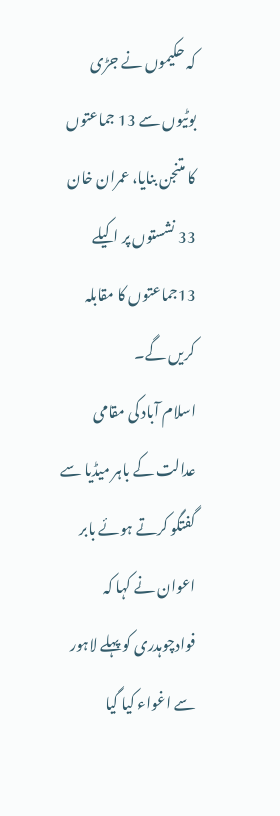کہ حکیموں نے جڑی بوٹیوں سے 13 جماعتوں کا متنجن بنایا، عمران خان 33 نشستوں پر اکیلے 13جماعتوں کا مقابلہ کریں گے۔
اسلام آباد کی مقامی عدالت کے باہر میڈیا سے گفتگو کرتے ہوئے بابر اعوان نے کہا کہ فوادچوہدری کو پہلے لاہور سے اغواء کیا گیا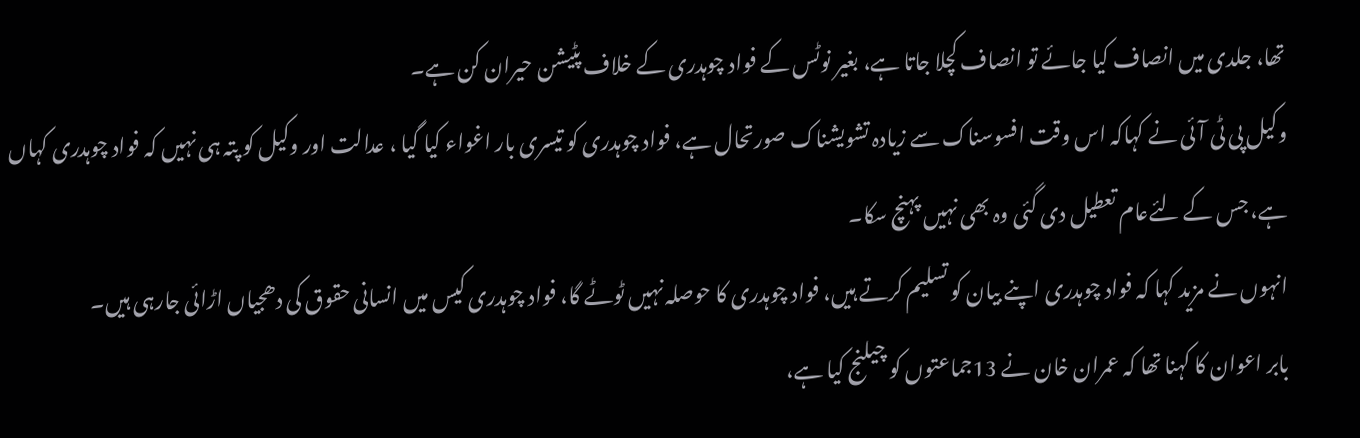تھا، جلدی میں انصاف کیا جائے تو انصاف کچلا جاتا ہے، بغیر نوٹس کے فواد چوہدری کے خلاف پٹیشن حیران کن ہے۔
وکیل پی ٹی آئی نے کہاکہ اس وقت افسوسناک سے زیادہ تشویشناک صورتحال ہے، فواد چوہدری کو تیسری بار اغواء کیا گیا ، عدالت اور وکیل کو پتہ ہی نہیں کہ فواد چوہدری کہاں ہے، جس کے لئےعام تعطیل دی گئی وہ بھی نہیں پہنچ سکا۔
انہوں نے مزید کہا کہ فواد چوہدری اپنے بیان کو تسلیم کرتے ہیں، فواد چوہدری کا حوصلہ نہیں ٹوٹے گا، فواد چوہدری کیس میں انسانی حقوق کی دھجیاں اڑائی جارہی ہیں۔
بابر اعوان کا کہنا تھا کہ عمران خان نے 13جماعتوں کو چیلنج کیا ہے،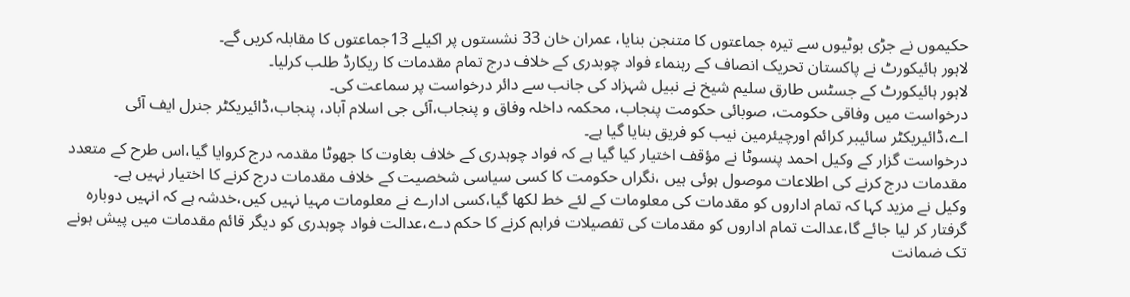حکیموں نے جڑی بوٹیوں سے تیرہ جماعتوں کا متنجن بنایا، عمران خان 33 نشستوں پر اکیلے 13جماعتوں کا مقابلہ کریں گے۔
لاہور ہائیکورٹ نے پاکستان تحریک انصاف کے رہنماء فواد چوبدری کے خلاف درج تمام مقدمات کا ریکارڈ طلب کرلیا۔
لاہور ہائیکورٹ کے جسٹس طارق سلیم شیخ نے نبیل شہزاد کی جانب سے دائر درخواست پر سماعت کی۔
درخواست میں وفاقی حکومت، صوبائی حکومت پنجاب، محکمہ داخلہ وفاق و پنجاب،آئی جی اسلام آباد، پنجاب،ڈائیریکٹر جنرل ایف آئی اے،ڈائیریکٹر سائیبر کرائم اورچیئرمین نیب کو فریق بنایا گیا ہے۔
درخواست گزار کے وکیل احمد پنسوٹا نے مؤقف اختیار کیا گیا ہے کہ فواد چوہدری کے خلاف بغاوت کا جھوٹا مقدمہ درج کروایا گیا،اس طرح کے متعدد مقدمات درج کرنے کی اطلاعات موصول ہوئی ہیں ،نگراں حکومت کا کسی سیاسی شخصیت کے خلاف مقدمات درج کرنے کا اختیار نہیں ہے۔
وکیل نے مزید کہا کہ تمام اداروں کو مقدمات کی معلومات کے لئے خط لکھا گیا،کسی ادارے نے معلومات مہیا نہیں کیں،خدشہ ہے کہ انہیں دوبارہ گرفتار کر لیا جائے گا،عدالت تمام اداروں کو مقدمات کی تفصیلات فراہم کرنے کا حکم دے،عدالت فواد چوہدری کو دیگر قائم مقدمات میں پیش ہونے تک ضمانت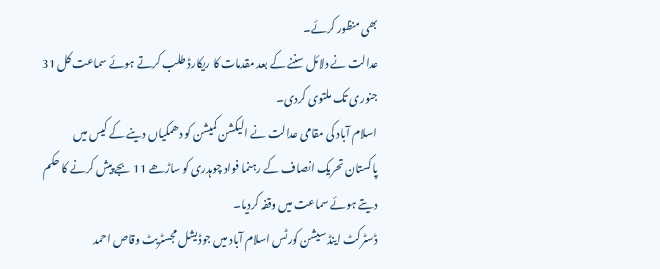بھی منظور کرئے۔
عدالت نے دلائل سننے کے بعد مقدمات کا ریکارڈ طلب کرتے ہوئے سماعت کل 31 جنوری تک ملتوی کردی۔
اسلام آباد کی مقامی عدالت نے الیکشن کمیشن کو دھمکیاں دینے کے کیس میں پاکستان تحریک انصاف کے رہنما فواد چوہدری کو ساڑھے 11 بجے پیش کرنے کا حکم دیتے ہوئے سماعت میں وقفہ کردیا۔
ڈسٹرکٹ اینڈ سیشن کورٹس اسلام آباد میں جوڈیشل مجسٹریٹ وقاص احمد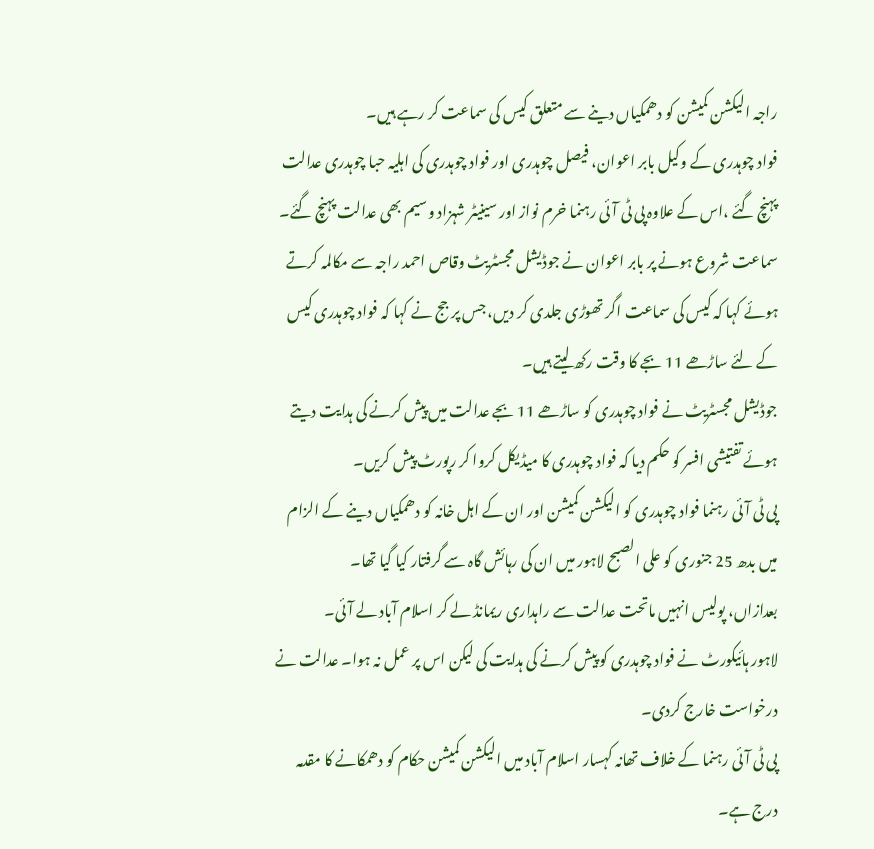راجہ الیکشن کمیشن کو دھمکیاں دینے سے متعلق کیس کی سماعت کر رہے ہیں۔
فواد چوہدری کے وکیل بابر اعوان، فیصل چوہدری اور فواد چوہدری کی اہلیہ حبا چوہدری عدالت پہنچ گئے ،اس کے علاوہ پی ٹی آئی رہنما خرم نواز اور سینیٹر شہزاد وسیم بھی عدالت پہنچ گئے۔
سماعت شروع ہونے پر بابر اعوان نے جوڈیشل مجسٹریٹ وقاص احمد راجہ سے مکالمہ کرتے ہوئے کہا کہ کیس کی سماعت اگر تھوڑی جلدی کر دیں، جس پر جج نے کہا کہ فواد چوہدری کیس کے لئے ساڑھے 11 بجے کا وقت رکھ لیتے ہیں۔
جوڈیشل مجسٹریٹ نے فواد چوہدری کو ساڑھے 11 بجے عدالت میں پیش کرنے کی ہدایت دیتے ہوئے تفتیشی افسر کو حکم دیا کہ فواد چوہدری کا میڈیکل کروا کر رپورٹ پیش کریں۔
پی ٹی آئی رہنما فواد چوہدری کو الیکشن کمیشن اور ان کے اہل خانہ کو دھمکیاں دینے کے الزام میں بدھ 25 جنوری کو علی الصبح لاہور میں ان کی رہائش گاہ سے گرفتار کیا گیا تھا۔
بعدازاں، پولیس انہیں ماتحت عدالت سے راہداری ریمانڈ لے کر اسلام آباد لے آئی۔
لاہور ہائیکورٹ نے فواد چوہدری کو پیش کرنے کی ہدایت کی لیکن اس پر عمل نہ ہوا۔ عدالت نے درخواست خارج کردی۔
پی ٹی آئی رہنما کے خلاف تھانہ کہسار اسلام آباد میں الیکشن کمیشن حکام کو دھمکانے کا مقدمہ درج ہے۔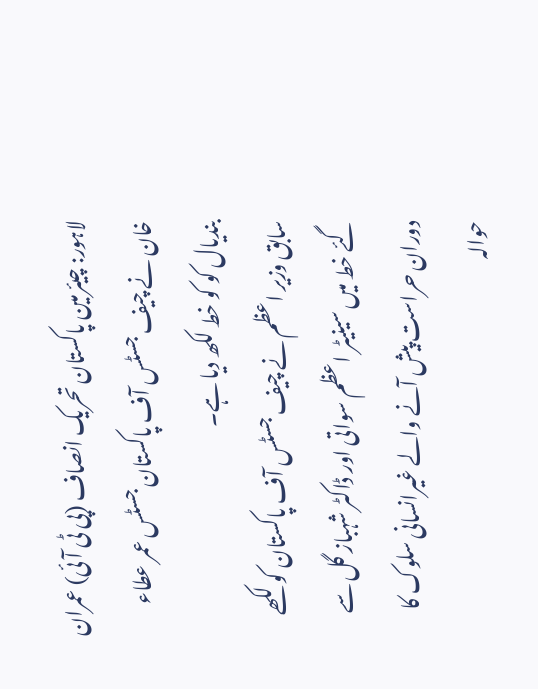لاہور: چیئرمین پاکستان تحریک انصاف (پی ٹی آئی) عمران خان نے چیف جسٹس آف پاکستان جسٹس عمر عطاء بندیال کو کو خط لکھ دیا ہے۔
سابق وزیر اعظم نے چیف جسٹس آف پاکستان کو لکھے گئے خط میں سینیٹر اعظم سواتی اور ڈاکٹر شہباز گل سے دوران حراست پیش آنے والے غیرانسانی سلوک کا حوالہ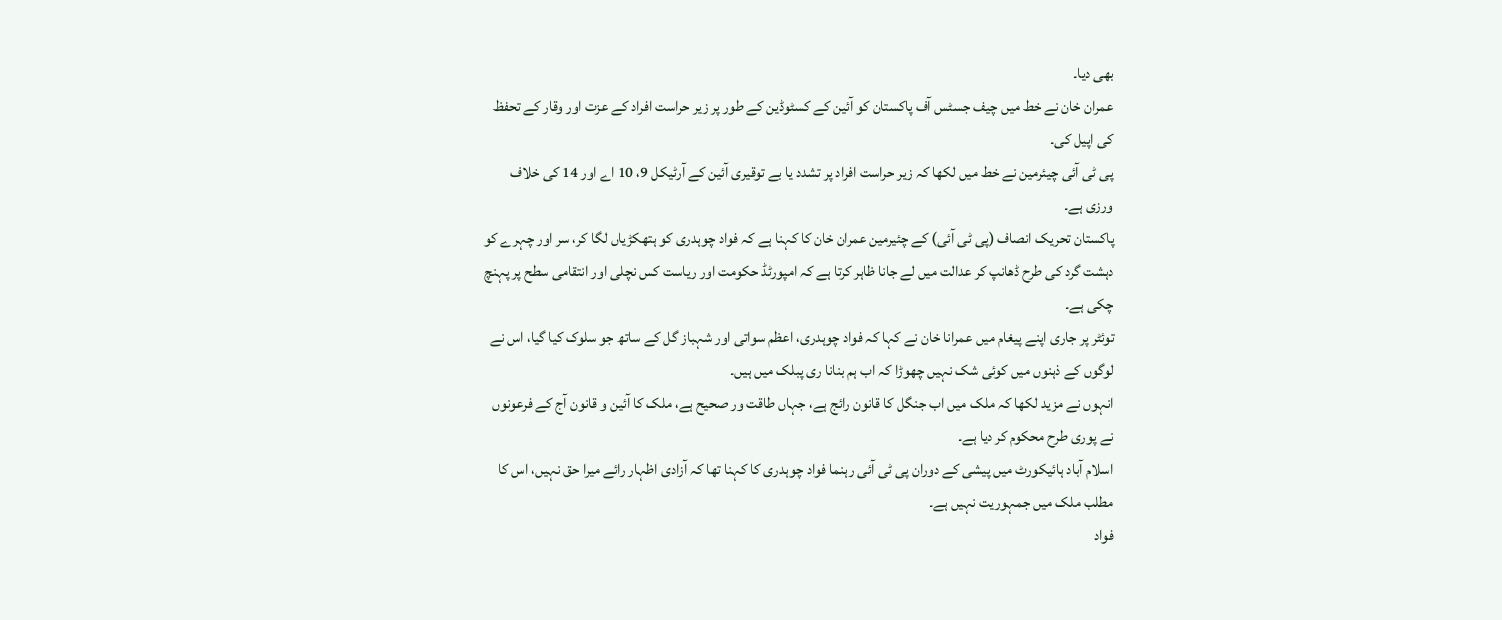بھی دیا۔
عمران خان نے خط میں چیف جسٹس آف پاکستان کو آئین کے کسٹوڈین کے طور پر زیر حراست افراد کے عزت اور وقار کے تحفظ کی اپیل کی۔
پی ٹی آئی چیئرمین نے خط میں لکھا کہ زیر حراست افراد پر تشدد یا بے توقیری آئین کے آرٹیکل 9، 10 اے اور 14 کی خلاف ورزی ہے۔
پاکستان تحریک انصاف (پی ٹی آئی) کے چئیرمین عمران خان کا کہنا ہے کہ فواد چوہدری کو ہتھکڑیاں لگا کر، سر اور چہرے کو دہشت گرد کی طرح ڈھانپ کر عدالت میں لے جانا ظاہر کرتا ہے کہ امپورٹڈ حکومت اور ریاست کس نچلی اور انتقامی سطح پر پہنچ چکی ہے۔
توئٹر پر جاری اپنے پیغام میں عمرانا خان نے کہا کہ فواد چوہدری، اعظم سواتی اور شہباز گل کے ساتھ جو سلوک کیا گیا، اس نے لوگوں کے ذہنوں میں کوئی شک نہیں چھوڑا کہ اب ہم بنانا ری پبلک میں ہیں۔
انہوں نے مزید لکھا کہ ملک میں اب جنگل کا قانون رائج ہے، جہاں طاقت ور صحیح ہے، ملک کا آئین و قانون آج کے فرعونوں نے پوری طرح محکوم کر دیا ہے۔
اسلام آباد ہائیکورٹ میں پیشی کے دوران پی ٹی آئی رہنما فواد چوہدری کا کہنا تھا کہ آزادی اظہار رائے میرا حق نہیں، اس کا مطلب ملک میں جمہوریت نہیں ہے۔
فواد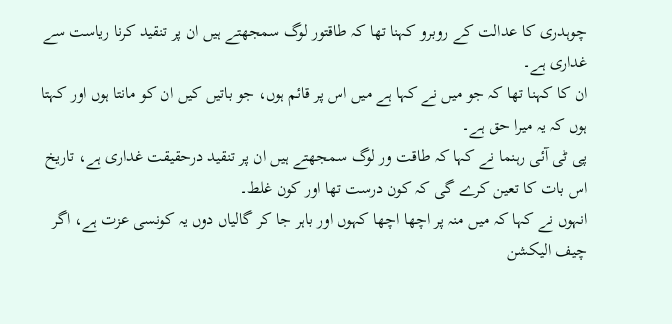چوہدری کا عدالت کے روبرو کہنا تھا کہ طاقتور لوگ سمجھتے ہیں ان پر تنقید کرنا ریاست سے غداری ہے۔
ان کا کہنا تھا کہ جو میں نے کہا ہے میں اس پر قائم ہوں، جو باتیں کیں ان کو مانتا ہوں اور کہتا ہوں کہ یہ میرا حق ہے۔
پی ٹی آئی رہنما نے کہا کہ طاقت ور لوگ سمجھتے ہیں ان پر تنقید درحقیقت غداری ہے، تاریخ اس بات کا تعین کرے گی کہ کون درست تھا اور کون غلط۔
انہوں نے کہا کہ میں منہ پر اچھا اچھا کہوں اور باہر جا کر گالیاں دوں یہ کونسی عزت ہے، اگر چیف الیکشن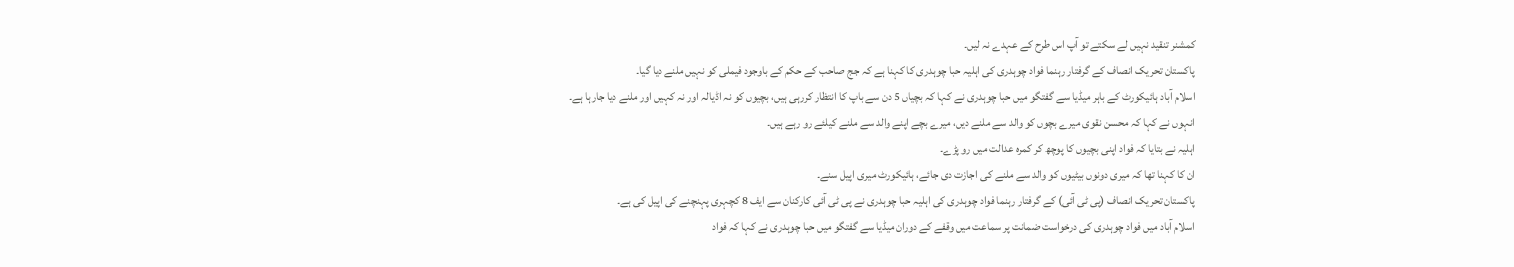کمشنر تنقید نہیں لے سکتے تو آپ اس طرح کے عہدے نہ لیں۔
پاکستان تحریک انصاف کے گرفتار رہنما فواد چوہدری کی اہلیہ حبا چوہدری کا کہنا ہے کہ جج صاحب کے حکم کے باوجود فیملی کو نہیں ملنے دیا گیا۔
اسلام آباد ہائیکورٹ کے باہر میڈیا سے گفتگو میں حبا چوہدری نے کہا کہ بچیاں 5 دن سے باپ کا انتظار کررہی ہیں، بچیوں کو نہ اڈیالہ اور نہ کہیں اور ملنے دیا جارہا ہے۔
انہوں نے کہا کہ محسن نقوی میرے بچوں کو والد سے ملنے دیں، میرے بچے اپنے والد سے ملنے کیلئے رو رہے ہیں۔
اہلیہ نے بتایا کہ فواد اپنی بچیوں کا پوچھ کر کمرہ عدالت میں رو پڑے۔
ان کا کہنا تھا کہ میری دونوں بیٹیوں کو والد سے ملنے کی اجازت دی جائے، ہائیکورٹ میری اپیل سنے۔
پاکستان تحریک انصاف (پی ٹی آئی) کے گرفتار رہنما فواد چوہدری کی اہلیہ حبا چوہدری نے پی ٹی آئی کارکنان سے ایف 8 کچہری پہنچنے کی اپیل کی ہے۔
اسلام آباد میں فواد چوہدری کی درخواست ضمانت پر سماعت میں وقفے کے دوران میڈیا سے گفتگو میں حبا چوہدری نے کہا کہ فواد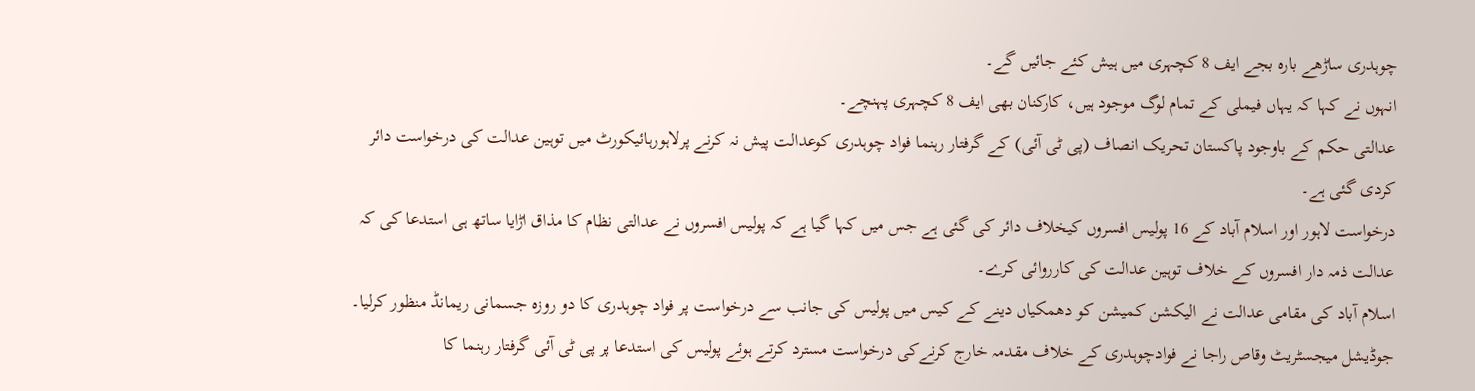چوہدری ساڑھے بارہ بجے ایف 8 کچہری میں ہیش کئے جائیں گے۔
انہوں نے کہا کہ یہاں فیملی کے تمام لوگ موجود ہیں، کارکنان بھی ایف 8 کچہری پہنچے۔
عدالتی حکم کے باوجود پاکستان تحریک انصاف (پی ٹی آئی) کے گرفتار رہنما فواد چوہدری کوعدالت پیش نہ کرنے پرلاہورہائیکورٹ میں توہین عدالت کی درخواست دائر کردی گئی ہے۔
درخواست لاہور اور اسلام آباد کے 16 پولیس افسروں کیخلاف دائر کی گئی ہے جس میں کہا گیا ہے کہ پولیس افسروں نے عدالتی نظام کا مذاق اڑایا ساتھ ہی استدعا کی کہ عدالت ذمہ دار افسروں کے خلاف توہین عدالت کی کارروائی کرے۔
اسلام آباد کی مقامی عدالت نے الیکشن کمیشن کو دھمکیاں دینے کے کیس میں پولیس کی جانب سے درخواست پر فواد چوہدری کا دو روزہ جسمانی ریمانڈ منظور کرلیا۔
جوڈیشل میجسٹریٹ وقاص راجا نے فوادچوہدری کے خلاف مقدمہ خارج کرنےکی درخواست مسترد کرتے ہوئے پولیس کی استدعا پر پی ٹی آئی گرفتار رہنما کا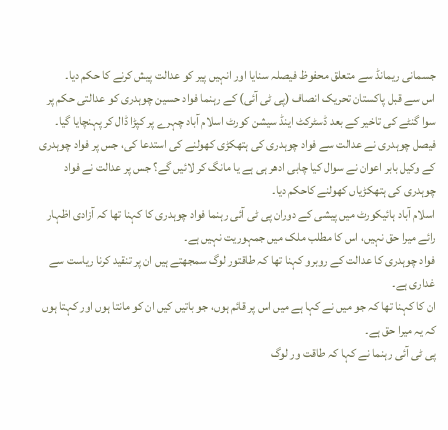جسمانی ریمانڈ سے متعلق محفوظ فیصلہ سنایا اور انہیں پیر کو عدالت پیش کرنے کا حکم دیا۔
اس سے قبل پاکستان تحریک انصاف (پی ٹی آئی) کے رہنما فواد حسین چوہدری کو عدالتی حکم پر سوا گنٹے کی تاخیر کے بعد ڈسٹرکٹ اینڈ سیشن کورٹ اسلام آباد چہرے پر کپڑا ڈال کر پہنچایا گیا۔
فیصل چوہدری نے عدالت سے فواد چوہدری کی ہتھکڑی کھولنے کی استدعا کی، جس پر فواد چوہدری کے وکیل بابر اعوان نے سوال کیا چابی ادھر ہی ہے یا مانگ کر لائیں گے؟ جس پر عدالت نے فواد چوہدری کی ہتھکڑیاں کھولنے کاحکم دیا۔
اسلام آباد ہائیکورٹ میں پیشی کے دوران پی ٹی آئی رہنما فواد چوہدری کا کہنا تھا کہ آزادی اظہار رائے میرا حق نہیں، اس کا مطلب ملک میں جمہوریت نہیں ہے۔
فواد چوہدری کا عدالت کے روبرو کہنا تھا کہ طاقتور لوگ سمجھتے ہیں ان پر تنقید کرنا ریاست سے غداری ہے۔
ان کا کہنا تھا کہ جو میں نے کہا ہے میں اس پر قائم ہوں، جو باتیں کیں ان کو مانتا ہوں اور کہتا ہوں کہ یہ میرا حق ہے۔
پی ٹی آئی رہنما نے کہا کہ طاقت ور لوگ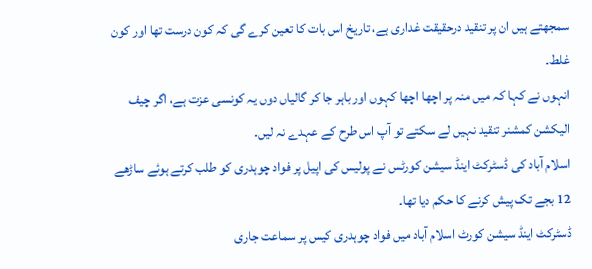سمجھتے ہیں ان پر تنقید درحقیقت غداری ہے، تاریخ اس بات کا تعین کرے گی کہ کون درست تھا اور کون غلط۔
انہوں نے کہا کہ میں منہ پر اچھا اچھا کہوں اور باہر جا کر گالیاں دوں یہ کونسی عزت ہے، اگر چیف الیکشن کمشنر تنقید نہیں لے سکتے تو آپ اس طرح کے عہدے نہ لیں۔
اسلام آباد کی ڈسٹرکٹ اینڈ سیشن کورٹس نے پولیس کی اپیل پر فواد چوہدری کو طلب کرتے ہوئے ساڑھے 12 بجے تک پیش کرنے کا حکم دیا تھا۔
ڈسٹرکٹ اینڈ سیشن کورٹ اسلام آباد میں فواد چوہدری کیس پر سماعت جاری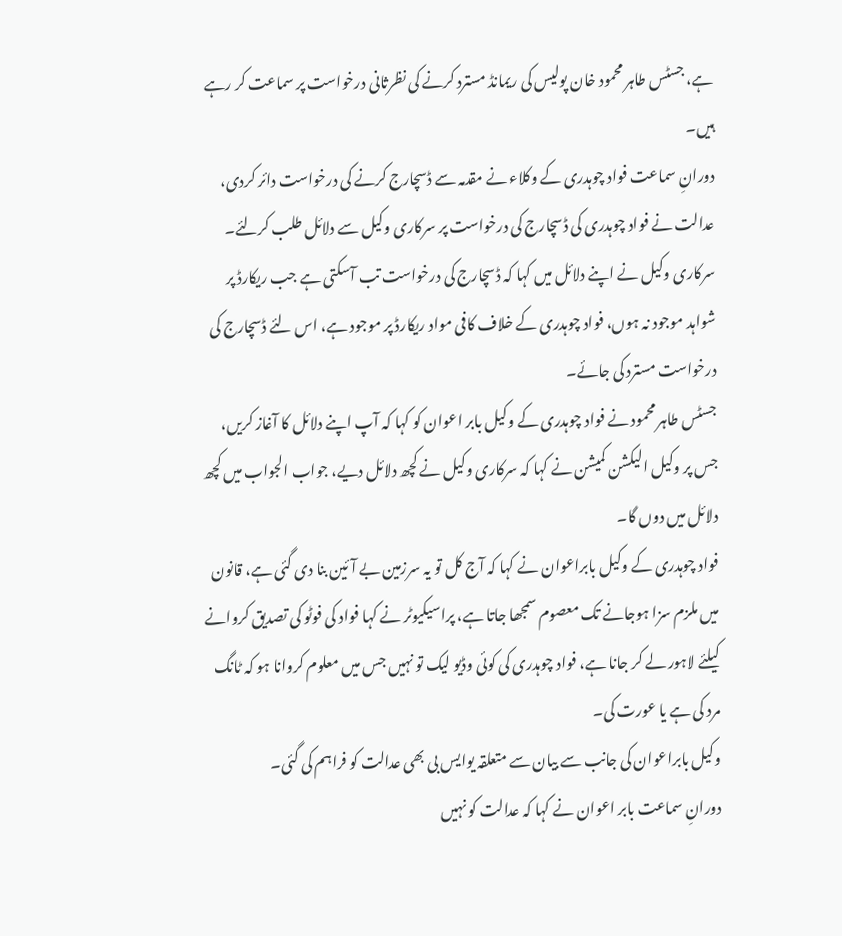ہے، جسٹس طاہر محمود خان پولیس کی ریمانڈ مسترد کرنے کی نظرثانی درخواست پر سماعت کر رہے ہیں۔
دورانِ سماعت فواد چوہدری کے وکلاء نے مقدمہ سے ڈسچارج کرنے کی درخواست دائر کردی، عدالت نے فواد چوہدری کی ڈسچارج کی درخواست پر سرکاری وکیل سے دلائل طلب کرلئے۔
سرکاری وکیل نے اپنے دلائل میں کہا کہ ڈسچارج کی درخواست تب آسکتی ہے جب ریکارڈ پر شواہد موجود نہ ہوں، فواد چوہدری کے خلاف کافی مواد ریکارڈ پر موجود ہے، اس لئے ڈسچارج کی درخواست مسترد کی جائے۔
جسٹس طاہر محمود نے فواد چوہدری کے وکیل بابر اعوان کو کہا کہ آپ اپنے دلائل کا آغاز کریں، جس پر وکیل الیکشن کمیشن نے کہا کہ سرکاری وکیل نے کچھ دلائل دیے، جواب الجواب میں کچھ دلائل میں دوں گا۔
فواد چوہدری کے وکیل بابراعوان نے کہا کہ آج کل تو یہ سرزمین بے آئین بنا دی گئی ہے، قانون میں ملزم سزا ہوجانے تک معصوم سمجھا جاتا ہے، پراسیکیوٹر نے کہا فواد کی فوٹو کی تصدیق کروانے کیلئے لاہور لے کر جانا ہے، فواد چوہدری کی کوئی وڈیو لیک تو نہیں جس میں معلوم کروانا ہو کہ ٹانگ مرد کی ہے یا عورت کی۔
وکیل بابراعوان کی جانب سے بیان سے متعلقہ یوایس بی بھی عدالت کو فراہم کی گئی۔
دورانِ سماعت بابر اعوان نے کہا کہ عدالت کو نہیں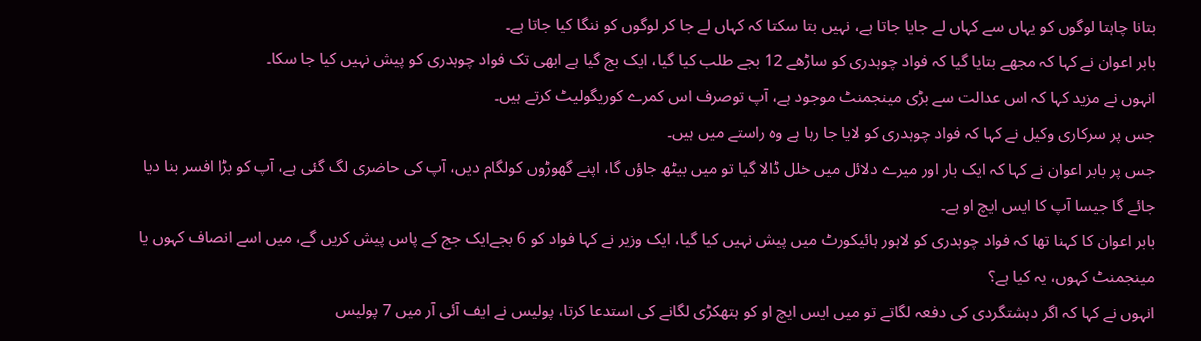بتانا چاہتا لوگوں کو یہاں سے کہاں لے جایا جاتا ہے، نہیں بتا سکتا کہ کہاں لے جا کر لوگوں کو ننگا کیا جاتا ہے۔
بابر اعوان نے کہا کہ مجھے بتایا گیا کہ فواد چوہدری کو ساڑھے 12 بجے طلب کیا گیا، ایک بج گیا ہے ابھی تک فواد چوہدری کو پیش نہیں کیا جا سکا۔
انہوں نے مزید کہا کہ اس عدالت سے بڑی مینجمنٹ موجود ہے، آپ توصرف اس کمرے کوریگولیٹ کرتے ہیں۔
جس پر سرکاری وکیل نے کہا کہ فواد چوہدری کو لایا جا رہا ہے وہ راستے میں ہیں۔
جس پر بابر اعوان نے کہا کہ ایک بار اور میرے دلائل میں خلل ڈالا گیا تو میں بیٹھ جاؤں گا، اپنے گھوڑوں کولگام دیں، آپ کی حاضری لگ گئی ہے، آپ کو بڑا افسر بنا دیا جائے گا جیسا آپ کا ایس ایچ او ہے۔
بابر اعوان کا کہنا تھا کہ فواد چوہدری کو لاہور ہائیکورٹ میں پیش نہیں کیا گیا، ایک وزیر نے کہا فواد کو 6 بجےایک جج کے پاس پیش کریں گے، میں اسے انصاف کہوں یا مینجمنٹ کہوں، یہ کیا ہے؟
انہوں نے کہا کہ اگر دہشتگردی کی دفعہ لگاتے تو میں ایس ایچ او کو ہتھکڑی لگانے کی استدعا کرتا، پولیس نے ایف آئی آر میں 7 پولیس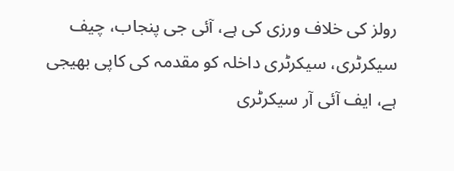رولز کی خلاف ورزی کی ہے، آئی جی پنجاب، چیف سیکرٹری، سیکرٹری داخلہ کو مقدمہ کی کاپی بھیجی ہے، ایف آئی آر سیکرٹری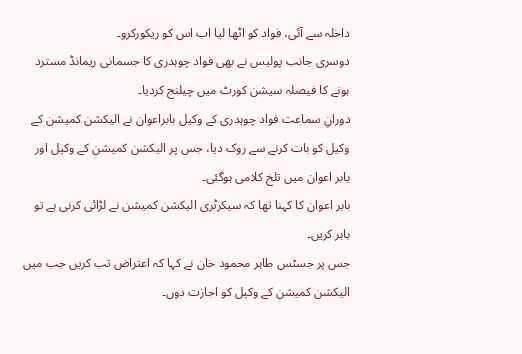داخلہ سے آئی، فواد کو اٹھا لیا اب اس کو ریکورکرو۔
دوسری جانب پولیس نے بھی فواد چوہدری کا جسمانی ریمانڈ مسترد ہونے کا فیصلہ سیشن کورٹ میں چیلنج کردیا۔
دورانِ سماعت فواد چوہدری کے وکیل بابراعوان نے الیکشن کمیشن کے وکیل کو بات کرنے سے روک دیا، جس پر الیکشن کمیشن کے وکیل اور بابر اعوان میں تلخ کلامی ہوگئی۔
بابر اعوان کا کہنا تھا کہ سیکرٹری الیکشن کمیشن نے لڑائی کرنی ہے تو باہر کریں۔
جس پر جسٹس طاہر محمود خان نے کہا کہ اعتراض تب کریں جب میں الیکشن کمیشن کے وکیل کو اجازت دوں۔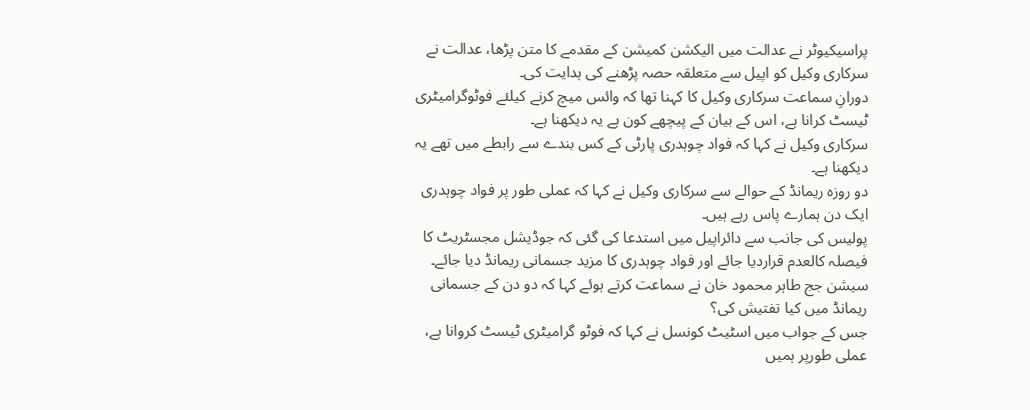پراسیکیوٹر نے عدالت میں الیکشن کمیشن کے مقدمے کا متن پڑھا، عدالت نے سرکاری وکیل کو اپیل سے متعلقہ حصہ پڑھنے کی ہدایت کی۔
دورانِ سماعت سرکاری وکیل کا کہنا تھا کہ وائس میچ کرنے کیلئے فوٹوگرامیٹری ٹیسٹ کرانا ہے، اس کے بیان کے پیچھے کون ہے یہ دیکھنا ہے۔
سرکاری وکیل نے کہا کہ فواد چوہدری پارٹی کے کس بندے سے رابطے میں تھے یہ دیکھنا ہے۔
دو روزہ ریمانڈ کے حوالے سے سرکاری وکیل نے کہا کہ عملی طور پر فواد چوہدری ایک دن ہمارے پاس رہے ہیں۔
پولیس کی جانب سے دائراپیل میں استدعا کی گئی کہ جوڈیشل مجسٹریٹ کا فیصلہ کالعدم قراردیا جائے اور فواد چوہدری کا مزید جسمانی ریمانڈ دیا جائے۔
سیشن جج طاہر محمود خان نے سماعت کرتے ہوئے کہا کہ دو دن کے جسمانی ریمانڈ میں کیا تفتیش کی؟
جس کے جواب میں اسٹیٹ کونسل نے کہا کہ فوٹو گرامیٹری ٹیسٹ کروانا ہے، عملی طورپر ہمیں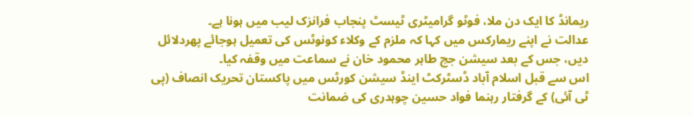ریمانڈ کا ایک دن ملا، فوٹو گرامیٹری ٹیسٹ پنجاب فرانزک لیب میں ہونا ہے۔
عدالت نے اپنے ریمارکس میں کہا کہ ملزم کے وکلاء کونوٹس کی تعمیل ہوجائے پھردلائل دیں، جس کے بعد سیشن جج طاہر محمود خان نے سماعت میں وقفہ کیا۔
اس سے قبل اسلام آباد ڈسٹرکٹ اینڈ سیشن کورٹس میں پاکستان تحریک انصاف (پی ٹی آئی) کے گرفتار رہنما فواد حسین چوہدری کی ضمانت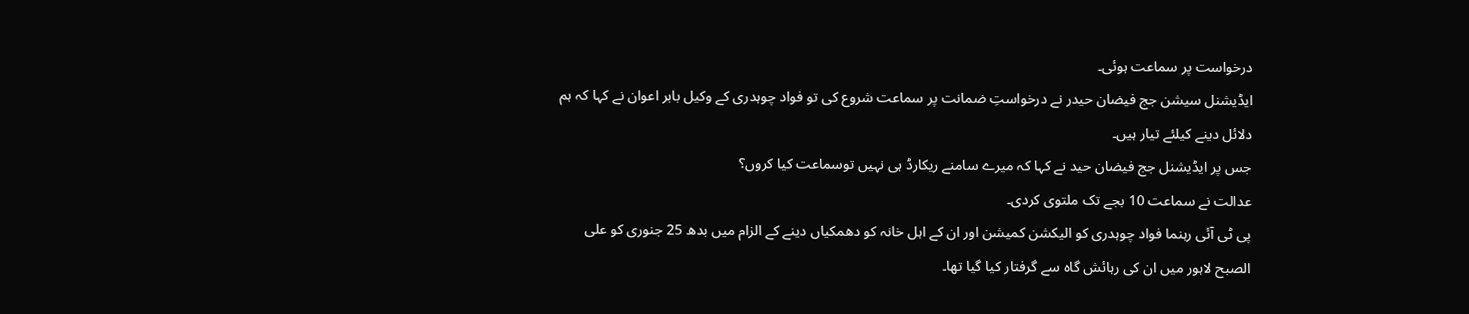درخواست پر سماعت ہوئی۔
ایڈیشنل سیشن جج فیضان حیدر نے درخواستِ ضمانت پر سماعت شروع کی تو فواد چوہدری کے وکیل بابر اعوان نے کہا کہ ہم دلائل دینے کیلئے تیار ہیں۔
جس پر ایڈیشنل جج فیضان حید نے کہا کہ میرے سامنے ریکارڈ ہی نہیں توسماعت کیا کروں؟
عدالت نے سماعت 10 بجے تک ملتوی کردی۔
پی ٹی آئی رہنما فواد چوہدری کو الیکشن کمیشن اور ان کے اہل خانہ کو دھمکیاں دینے کے الزام میں بدھ 25 جنوری کو علی الصبح لاہور میں ان کی رہائش گاہ سے گرفتار کیا گیا تھا۔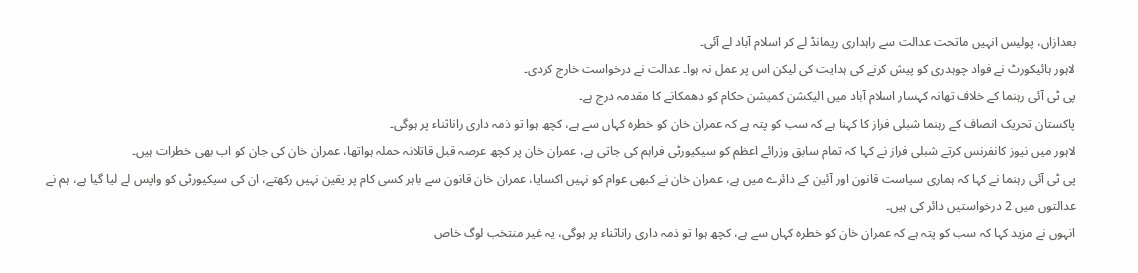بعدازاں، پولیس انہیں ماتحت عدالت سے راہداری ریمانڈ لے کر اسلام آباد لے آئی۔
لاہور ہائیکورٹ نے فواد چوہدری کو پیش کرنے کی ہدایت کی لیکن اس پر عمل نہ ہوا۔ عدالت نے درخواست خارج کردی۔
پی ٹی آئی رہنما کے خلاف تھانہ کہسار اسلام آباد میں الیکشن کمیشن حکام کو دھمکانے کا مقدمہ درج ہے۔
پاکستان تحریک انصاف کے رہنما شبلی فراز کا کہنا ہے کہ سب کو پتہ ہے کہ عمران خان کو خطرہ کہاں سے ہے، کچھ ہوا تو ذمہ داری راناثناء پر ہوگی۔
لاہور میں نیوز کانفرنس کرتے شبلی فراز نے کہا کہ تمام سابق وزرائے اعظم کو سیکیورٹی فراہم کی جاتی ہے، عمران خان پر کچھ عرصہ قبل قاتلانہ حملہ ہواتھا، عمران خان کی جان کو اب بھی خطرات ہیں۔
پی ٹی آئی رہنما نے کہا کہ ہماری سیاست قانون اور آئین کے دائرے میں ہے، عمران خان نے کبھی عوام کو نہیں اکسایا، عمران خان قانون سے باہر کسی کام پر یقین نہیں رکھتے، ان کی سیکیورٹی کو واپس لے لیا گیا ہے، ہم نے عدالتوں میں 2 درخواستیں دائر کی ہیں۔
انہوں نے مزید کہا کہ سب کو پتہ ہے کہ عمران خان کو خطرہ کہاں سے ہے، کچھ ہوا تو ذمہ داری راناثناء پر ہوگی، یہ غیر منتخب لوگ خاص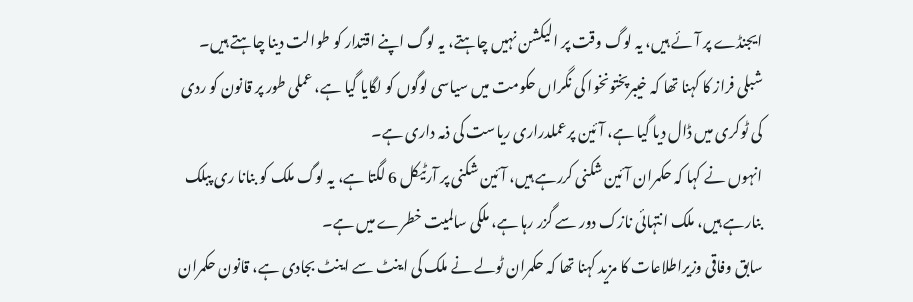ایجنڈے پر آئے ہیں، یہ لوگ وقت پر الیکشن نہیں چاہتے، یہ لوگ اپنے اقتدار کو طوالت دینا چاہتے ہیں۔
شبلی فراز کا کہنا تھا کہ خیبرپختونخوا کی نگراں حکومت میں سیاسی لوگوں کو لگایا گیا ہے، عملی طور پر قانون کو ردی کی ٹوکری میں ڈال دیا گیا ہے، آئین پرعملدراری ریاست کی ذمہ داری ہے۔
انہوں نے کہا کہ حکمران آئین شکنی کررہے ہیں، آئین شکنی پر آرٹیکل 6 لگتا ہے، یہ لوگ ملک کو بنانا ری پبلک بنارہے ہیں، ملک انتہائی نازک دور سے گزر رہا ہے، ملکی سالمیت خطرے میں ہے۔
سابق وفاقی وزیراطلاعات کا مزید کہنا تھا کہ حکمران ٹولے نے ملک کی اینٹ سے اینٹ بجادی ہے، قانون حکمران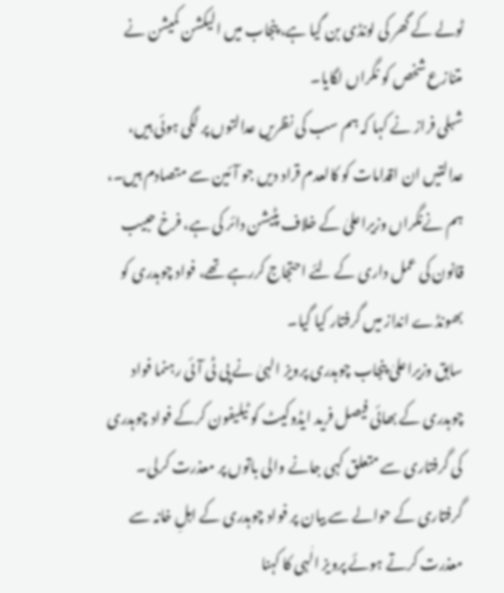ٹولے کے گھر کی لونڈی بن گیا ہے، پنجاب میں الیکشن کمیشن نے متنازع شخص کو نگراں لگایا۔
شبلی فراز نے کہا کہ ہم سب کی نظریں عدالتوں پر لگی ہوئی ہیں، عدالتیں ان اقدامات کو کالعدم قراد دیں جو آئین سے متصادم ہیں۔، ہم نےنگراں وزیراعلیٰ کے خلاف پٹیشن دائر کی ہے، فرخ حبیب قانون کی عمل داری کے لئے احتجاج کررہے تھے، فواد چوہدری کو بھونڈے انداز میں گرفتار کیا گیا۔
سابق وزیراعلیٰ پنجاب چوہدری پرویز الہیٰ نے پی ٹی آئی رہنما فواد چوہدری کے بھائی فیصل فرید ایڈوکیٹ کو ٹیلیفون کرکے فواد چوہدری کی گرفتاری سے متعلق کہی جانے والی باتوں پر معذرت کرلی۔
گرفتاری کے حوالے سے بیان پر فواد چوہدری کے اہلِ خانہ سے معذرت کرتے ہوئے پرویز الٰہی کا کہنا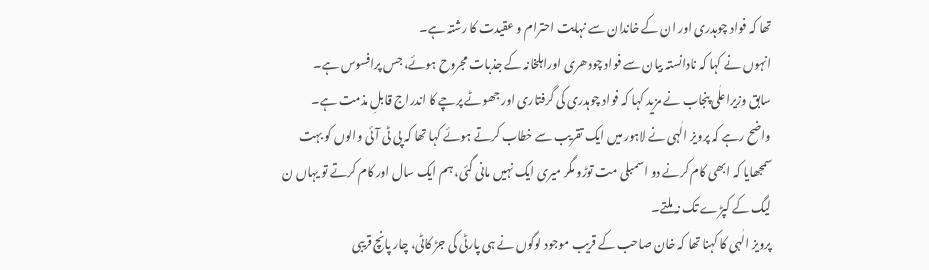تھا کہ فواد چوہدری اور ان کے خاندان سے نہایت احترام و عقیدت کا رشتہ ہے۔
انہوں نے کہا کہ نادانستہ بیان سے فواد چودھری اوراہلخانہ کے جذبات مجروح ہوئے، جس پرافسوس ہے۔
سابق وزیراعلٰی پنجاب نے مزید کہا کہ فواد چوہدری کی گرفتاری اور جھوٹے پرچے کا اندراج قابلِ مذمت ہے۔
واضح رہے کہ پرویز الٰہی نے لاہور میں ایک تقریب سے خطاب کرتے ہوئے کہا تھا کہ پی ٹی آئی والوں کو بہت سمجھایا کہ ابھی کام کرنے دو اسمبلی مت توڑو مگر میری ایک نہیں مانی گئی، ہم ایک سال اور کام کرتے تو یہاں ن لیگ کے کپڑے تک نہ ملتے۔
پرویز الٰہی کا کہنا تھا کہ خان صاحب کے قریب موجود لوگوں نے ہی پارٹی کی جڑ کاٹی، چار پانچ قریبی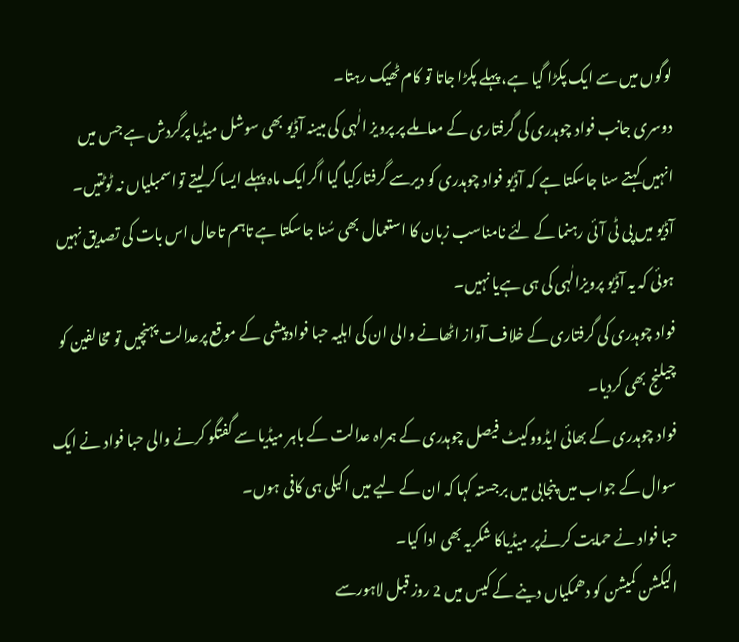لوگوں میں سے ایک پکڑا گیا ہے، پہلے پکڑا جاتا تو کام ٹھیک رہتا۔
دوسری جانب فواد چوہدری کی گرفتاری کے معاملے پر پرویز الٰہی کی مبینہ آڈیو بھی سوشل میڈیا پرگردش ہے جس میں انہیں کہتے سنا جاسکتا ہے کہ آڈیو فواد چوہدری کو دیرسے گرفتارکیا گیا اگرایک ماہ پہلے ایسا کرلیتے تواسمبلیاں نہ ٹوٹتیں۔
آڈیو میں پی ٹی آئی رہنما کے لئے نامناسب زبان کا استعمال بھی سُنا جاسکتا ہے تاہم تاحال اس بات کی تصدیق نہیں ہوئی کہ یہ آڈیو پرویزالٰہی کی ہی ہےیا نہیں۔
فواد چوہدری کی گرفتاری کے خلاف آواز اٹھانے والی ان کی اہلیہ حبا فواد پیشی کے موقع پرعدالت پہنچیں تو مخالفین کو چیلنج بھی کردیا۔
فواد چوہدری کے بھائی ایڈووکیٹ فیصل چوہدری کے ہمراہ عدالت کے باہر میڈیا سے گفتگو کرنے والی حبا فواد نے ایک سوال کے جواب میں پنجابی میں برجستہ کہا کہ ان کے لیے میں اکیلی ہی کافی ہوں۔
حبا فواد نے حمایت کرنےپر میڈیاکا شکریہ بھی ادا کیا۔
الیکشن کمیشن کو دھمکیاں دینے کے کیس میں 2 روز قبل لاہورسے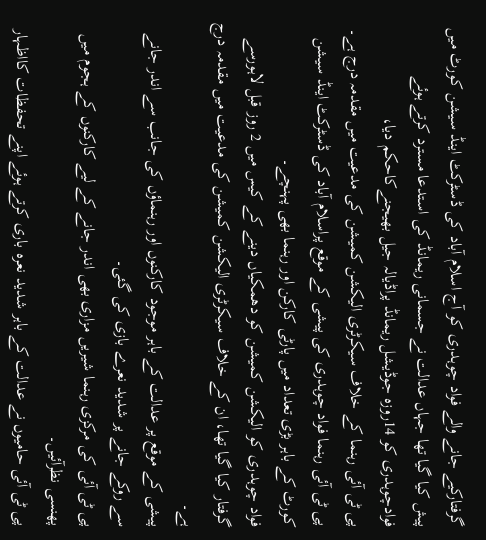گرفتارکیے جانے والے فواد چوہدری کو آج اسلام آباد کی ڈسٹرکٹ اینڈ سیشن کورٹ میں پیش کیا گیا تھا جہاں عدالت نے جسمانی ریمانڈ کی استدعا مسترد کرتے ہوئے فوادچوہدری کو 14روزہ جوڈیشل ریمانڈ پراڈیالہ جیل بھیجنےکاحکم دیا،
پی ٹی آئی رہنما کے خلاف سیکرٹری الیکشن کمیشن کی مدعیت میں مقدمہ درج ہے۔
پی ٹی آئی رہنما فواد چوہدری کی پیشی کے موقع پراسلام آباد کی ڈسٹرکٹ اینڈ سیشن کورٹ کے باہر بڑی تعداد میں پارٹی کارکن اور رہنما بھی پہنچے۔
فواد چوہدری کو الیکشن کمیشن کو دھمکیاں دینے کے کیس میں 2 روز قبل لاہورسے گرفتار کیا گیا تھا، ان کے خلاف سیکرٹری الیکشن کمیشن کی مدعیت میں مقدمہ درج ہے۔
پیشی کے موقع پر عدالت کے باہر موجود کارکنوں اور رہنماؤں کی جانب سے اندر جانے سے روکے جانے پر شدید نعرے بازی کی گئی۔
پی ٹی آئی کی مرکزی رہنما شیریں مزاری بھی اندر جانے کے لیے کارکنوں کے ہجوم میں پھنسی نظرآئیں۔
پی ٹی آئی حامیوں نے عدالت کے باہر شدید نعرہ باری کرتے ہوئے اپنے تحفظات کااظہار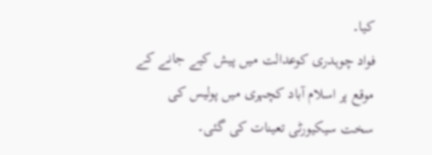کیا۔
فواد چوہدری کوعدالت میں پیش کیے جانے کے موقع پر اسلام آباد کچہری میں پولیس کی سخت سیکیورٹی تعینات کی گئی۔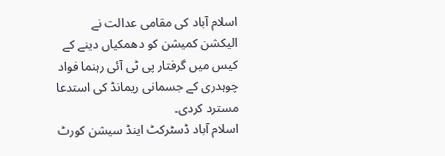اسلام آباد کی مقامی عدالت نے الیکشن کمیشن کو دھمکیاں دینے کے کیس میں گرفتار پی ٹی آئی رہنما فواد چوہدری کے جسمانی ریمانڈ کی استدعا مسترد کردی۔
اسلام آباد ڈسٹرکٹ اینڈ سیشن کورٹ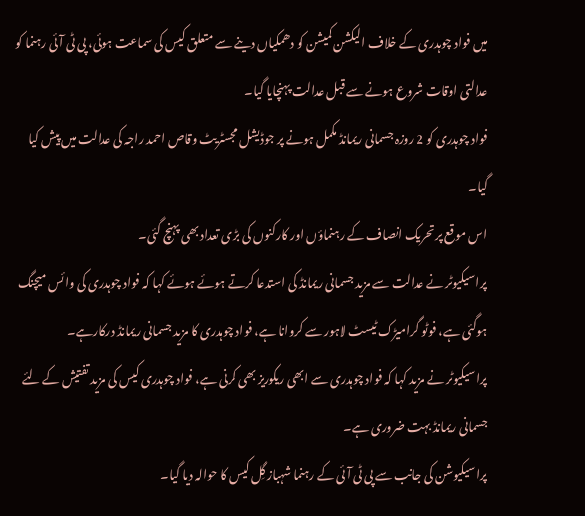میں فواد چوہدری کے خلاف الیکشن کمیشن کو دھمکیاں دینے سے متعلق کیس کی سماعت ہوئی، پی ٹی آئی رہنما کو عدالتی اوقات شروع ہونے سے قبل عدالت پہنچایا گیا۔
فواد چوہدری کو 2 روزہ جسمانی ریمانڈ مکمل ہونے پر جوڈیشل مجسٹریٹ وقاص احمد راجہ کی عدالت میں پیش کیا گیا۔
اس موقع پر تحریک انصاف کے رہنماؤں اور کارکنوں کی بڑی تعداد بھی پہنچ گئی۔
پراسیکیوٹر نے عدالت سے مزید جسمانی ریمانڈ کی استدعا کرتے ہوئے ہوئے کہا کہ فواد چوہدری کی وائس میچنگ ہوگئی ہے، فوٹو گرامیڑک ٹیسٹ لاہور سے کروانا ہے، فواد چوہدری کا مزید جسمانی ریمانڈ درکارہے۔
پراسیکیوٹر نے مزید کہا کہ فواد چوہدری سے ابھی ریکوریز بھی کرنی ہے، فواد چوہدری کیس کی مزید تفتیش کے لئے جسمانی ریمانڈ بہت ضروری ہے۔
پراسیکیوشن کی جانب سے پی ٹی آئی کے رہنما شہباز گِل کیس کا حوالہ دیا گیا۔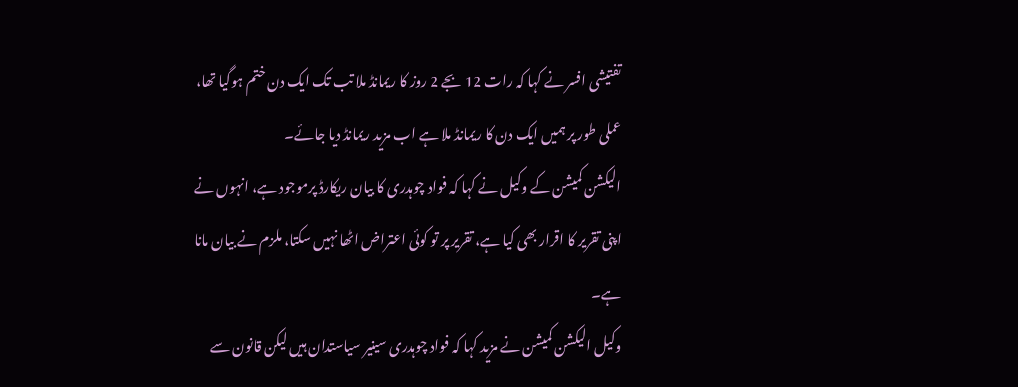تفتیشی افسر نے کہا کہ رات 12 بجے 2 روز کا ریمانڈ ملا تب تک ایک دن ختم ہوگیا تھا، عملی طور پر ہمیں ایک دن کا ریمانڈ ملا ہے اب مزید ریمانڈ دیا جائے۔
الیکشن کمیشن کے وکیل نے کہا کہ فواد چوہدری کا بیان ریکارڈ پرموجود ہے، انہوں نے اپنی تقریر کا اقرار بھی کیا ہے، تقریر پر تو کوئی اعتراض اٹھا نہیں سکتا، ملزم نے بیان مانا ہے۔
وکیل الیکشن کمیشن نے مزید کہا کہ فواد چوہدری سینیر سیاستدان ہیں لیکن قانون سے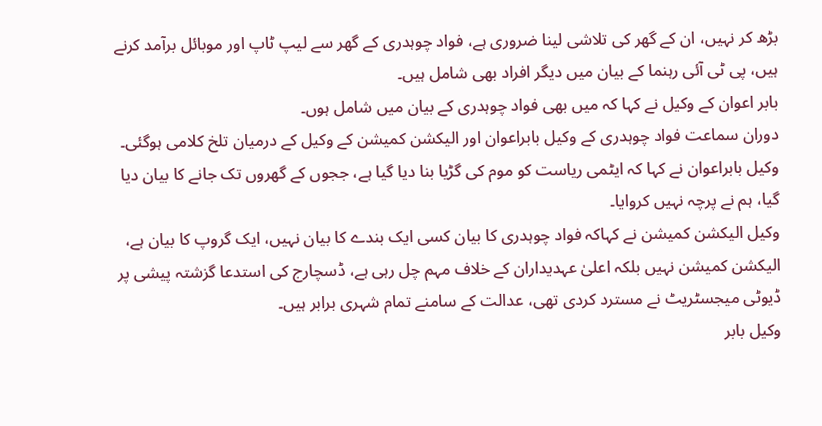بڑھ کر نہیں، ان کے گھر کی تلاشی لینا ضروری ہے، فواد چوہدری کے گھر سے لیپ ٹاپ اور موبائل برآمد کرنے ہیں، پی ٹی آئی رہنما کے بیان میں دیگر افراد بھی شامل ہیں۔
بابر اعوان کے وکیل نے کہا کہ میں بھی فواد چوہدری کے بیان میں شامل ہوں۔
دوران سماعت فواد چوہدری کے وکیل بابراعوان اور الیکشن کمیشن کے وکیل کے درمیان تلخ کلامی ہوگئی۔
وکیل بابراعوان نے کہا کہ ایٹمی ریاست کو موم کی گڑیا بنا دیا گیا ہے، ججوں کے گھروں تک جانے کا بیان دیا گیا، ہم نے پرچہ نہیں کروایا۔
وکیل الیکشن کمیشن نے کہاکہ فواد چوہدری کا بیان کسی ایک بندے کا بیان نہیں، ایک گروپ کا بیان ہے، الیکشن کمیشن نہیں بلکہ اعلیٰ عہدیداران کے خلاف مہم چل رہی ہے، ڈسچارج کی استدعا گزشتہ پیشی پر ڈیوٹی میجسٹریٹ نے مسترد کردی تھی، عدالت کے سامنے تمام شہری برابر ہیں۔
وکیل بابر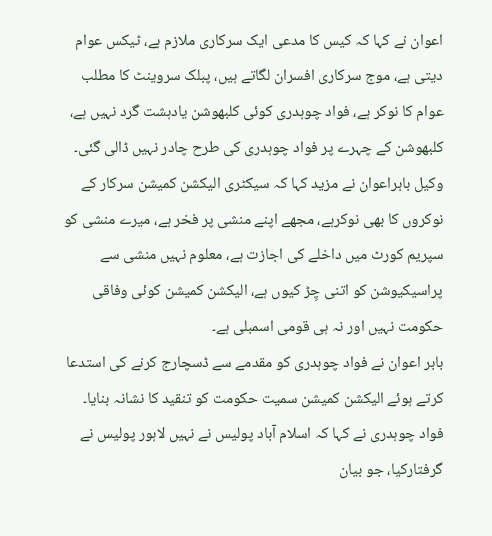اعوان نے کہا کہ کیس کا مدعی ایک سرکاری ملازم ہے، ٹیکس عوام دیتی ہے، موج سرکاری افسران لگاتے ہیں، پبلک سروینٹ کا مطلب عوام کا نوکر ہے، فواد چوہدری کوئی کلبھوشن یادہشت گرد نہیں ہے، کلبھوشن کے چہرے پر فواد چوہدری کی طرح چادر نہیں ڈالی گئی۔
وکیل بابراعوان نے مزید کہا کہ سیکٹری الیکشن کمیشن سرکار کے نوکروں کا بھی نوکرہے، مجھے اپنے منشی پر فخر ہے، میرے منشی کو سپریم کورٹ میں داخلے کی اجازت ہے، معلوم نہیں منشی سے پراسیکیوشن کو اتنی چِڑ کیوں ہے، الیکشن کمیشن کوئی وفاقی حکومت نہیں اور نہ ہی قومی اسمبلی ہے۔
بابر اعوان نے فواد چوہدری کو مقدمے سے ڈسچارج کرنے کی استدعا کرتے ہوئے الیکشن کمیشن سمیت حکومت کو تنقید کا نشانہ بنایا۔
فواد چوہدری نے کہا کہ اسلام آباد پولیس نے نہیں لاہور پولیس نے گرفتارکیا، جو بیان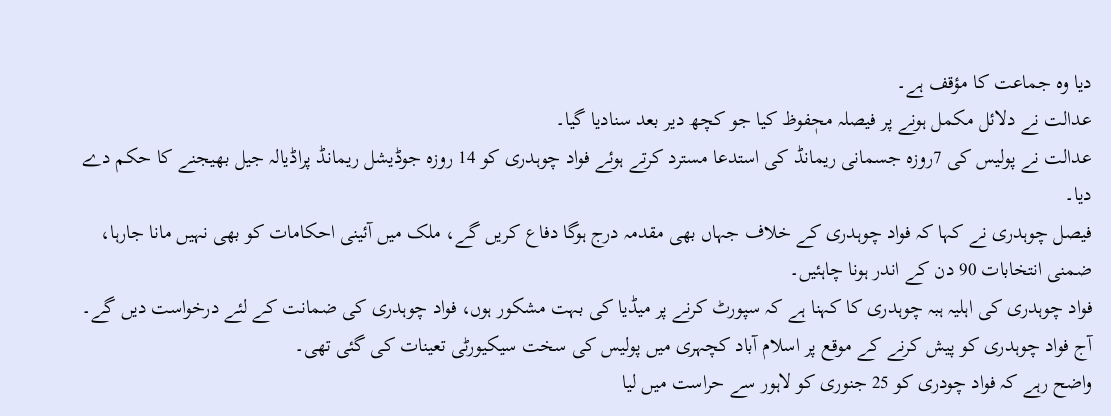دیا وہ جماعت کا مؤقف ہے۔
عدالت نے دلائل مکمل ہونے پر فیصلہ محٖفوظ کیا جو کچھ دیر بعد سنادیا گیا۔
عدالت نے پولیس کی 7روزہ جسمانی ریمانڈ کی استدعا مسترد کرتے ہوئے فواد چوہدری کو 14 روزہ جوڈیشل ریمانڈ پراڈیالہ جیل بھیجنے کا حکم دے دیا۔
فیصل چوہدری نے کہا کہ فواد چوہدری کے خلاف جہاں بھی مقدمہ درج ہوگا دفاع کریں گے، ملک میں آئینی احکامات کو بھی نہیں مانا جارہا، ضمنی انتخابات 90 دن کے اندر ہونا چاہئیں۔
فواد چوہدری کی اہلیہ ہبہ چوہدری کا کہنا ہے کہ سپورٹ کرنے پر میڈیا کی بہت مشکور ہوں، فواد چوہدری کی ضمانت کے لئے درخواست دیں گے۔
آج فواد چوہدری کو پیش کرنے کے موقع پر اسلام آباد کچہری میں پولیس کی سخت سیکیورٹی تعینات کی گئی تھی۔
واضح رہے کہ فواد چودری کو 25 جنوری کو لاہور سے حراست میں لیا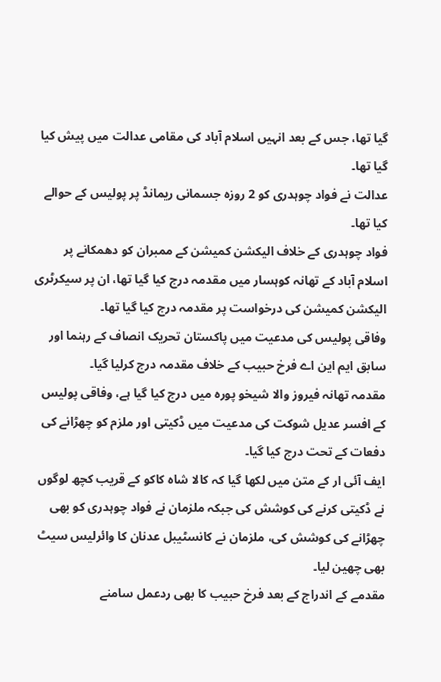گیا تھا، جس کے بعد انہیں اسلام آباد کی مقامی عدالت میں پیش کیا گیا تھا۔
عدالت نے فواد چوہدری کو 2 روزہ جسمانی ریمانڈ پر پولیس کے حوالے کیا تھا۔
فواد چوہدری کے خلاف الیکشن کمیشن کے ممبران کو دھمکانے پر اسلام آباد کے تھانہ کوہسار میں مقدمہ درج کیا گیا تھا، ان پر سیکرٹری الیکشن کمیشن کی درخواست پر مقدمہ درج کیا گیا تھا۔
وفاقی پولیس کی مدعیت میں پاکستان تحریک انصاف کے رہنما اور سابق ایم این اے فرخ حبیب کے خلاف مقدمہ درج کرلیا گیا۔
مقدمہ تھانہ فیروز والا شیخو پورہ میں درج کیا گیا ہے، وفاقی پولیس کے افسر عدیل شوکت کی مدعیت میں ڈکیتی اور ملزم کو چھڑانے کی دفعات کے تحت درج کیا گیا۔
ایف آئی ار کے متن میں لکھا گیا کہ کالا شاہ کاکو کے قریب کچھ لوگوں نے ڈکیتی کرنے کی کوشش کی جبکہ ملزمان نے فواد چوہدری کو بھی چھڑانے کی کوشش کی، ملزمان نے کانسٹیبل عدنان کا وائرلیس سیٹ بھی چھین لیا۔
مقدمے کے اندراج کے بعد فرخ حبیب کا بھی ردعمل سامنے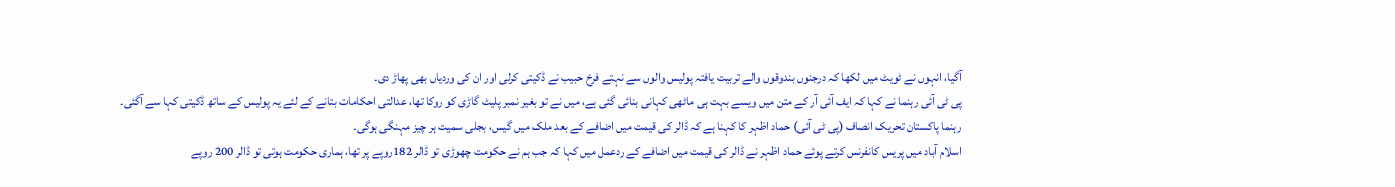آگیا، انہوں نے ٹویٹ میں لکھا کہ درجنوں بندوقوں والے تربیت یافتہ پولیس والوں سے نہتے فرخ حبیب نے ڈکیتی کرلی اور ان کی وردیاں بھی پھاڑ دی۔
پی ٹی آئی رہنما نے کہا کہ ایف آئی آر کے متن میں ویسے بہت ہی ماٹھی کہانی بنائی گئی ہے، میں نے تو بغیر نمبر پلیٹ گاڑی کو روکا تھا، عدالتی احکامات بتانے کے لئے یہ پولیس کے ساتھ ڈکیتی کہا سے آگئی۔
رہنما پاکستان تحریک انصاف (پی ٹی آئی) حماد اظہر کا کہنا ہے کہ ڈالر کی قیمت میں اضافے کے بعد ملک میں گیس، بجلی سمیت ہر چیز مہنگی ہوگی۔
اسلام آباد میں پریس کانفرنس کرتے پوئے حماد اظہر نے ڈالر کی قیمت میں اضافے کے ردعمل میں کہا کہ جب ہم نے حکومت چھوڑی تو ڈالر 182روپے پر تھا، ہماری حکومت ہوتی تو ڈالر 200 روپے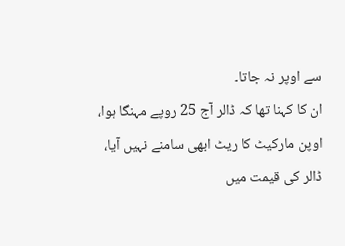سے اوپر نہ جاتا۔
ان کا کہنا تھا کہ ڈالر آج 25 روپے مہنگا ہوا، اوپن مارکیٹ کا ریٹ ابھی سامنے نہیں آیا، ڈالر کی قیمت میں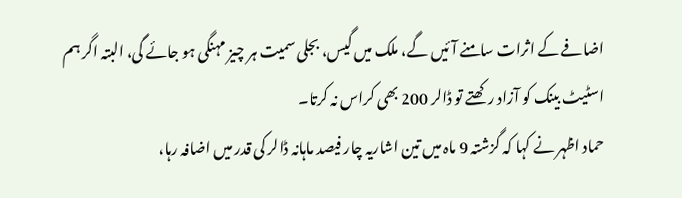اضافے کے اثرات سامنے آئیں گے، ملک میں گیس، بجلی سمیت ہر چیز مہنگی ہو جائے گی، البتہ اگر ہم اسٹیٹ بینک کو آزاد رکھتے تو ڈالر 200 بھی کراس نہ کرتا۔
حماد اظہر نے کہا کہ گزشتہ 9 ماہ میں تین اشاریہ چار فیصد ماہانہ ڈالر کی قدر میں اضافہ رہا،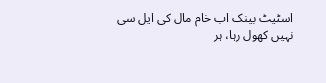اسٹیٹ بینک اب خام مال کی ایل سی نہیں کھول رہا، ہر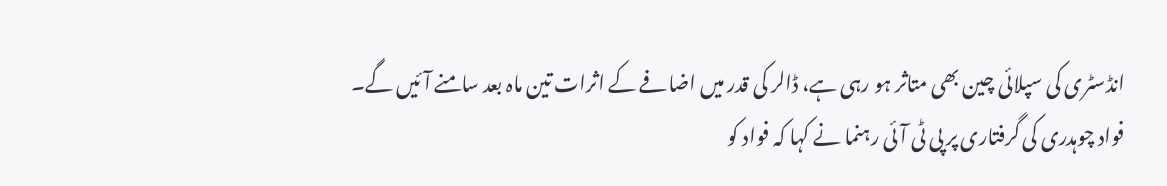انڈسٹری کی سپلائی چین بھی متاثر ہو رہی ہے، ڈالر کی قدر میں اضافے کے اثرات تین ماہ بعد سامنے آئیں گے۔
فواد چوہدری کی گرفتاری پر پی ٹی آئی رہنما نے کہا کہ فواد کو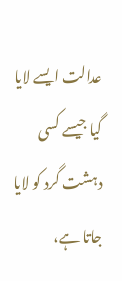عدالت ایسے لایا گیا جیسے کسی دہشت گرد کو لایا جاتا ہے،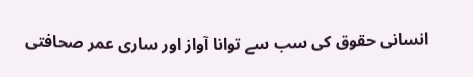انسانی حقوق کی سب سے توانا آواز اور ساری عمر صحافتی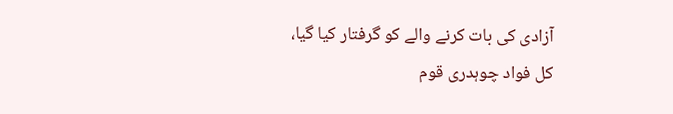آزادی کی بات کرنے والے کو گرفتار کیا گیا، کل فواد چوہدری قوم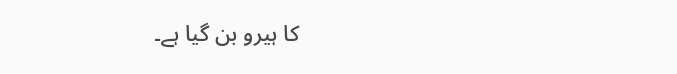کا ہیرو بن گیا ہے۔